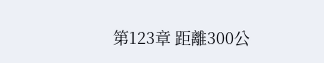第123章 距離300公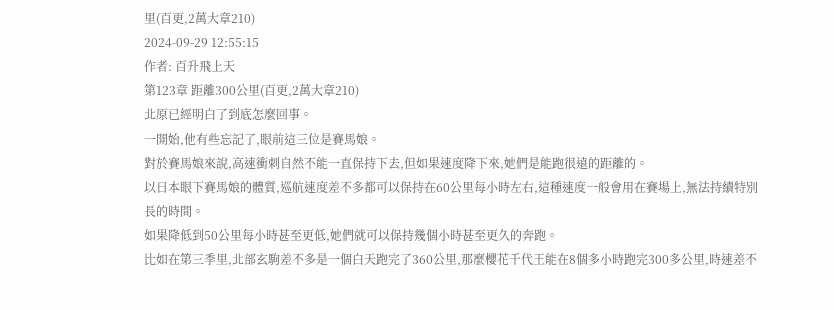里(百更,2萬大章210)
2024-09-29 12:55:15
作者: 百升飛上天
第123章 距離300公里(百更,2萬大章210)
北原已經明白了到底怎麼回事。
一開始,他有些忘記了,眼前這三位是賽馬娘。
對於賽馬娘來說,高速衝刺自然不能一直保持下去,但如果速度降下來,她們是能跑很遠的距離的。
以日本眼下賽馬娘的體質,巡航速度差不多都可以保持在60公里每小時左右,這種速度一般會用在賽場上,無法持續特別長的時間。
如果降低到50公里每小時甚至更低,她們就可以保持幾個小時甚至更久的奔跑。
比如在第三季里,北部玄駒差不多是一個白天跑完了360公里,那麼櫻花千代王能在8個多小時跑完300多公里,時速差不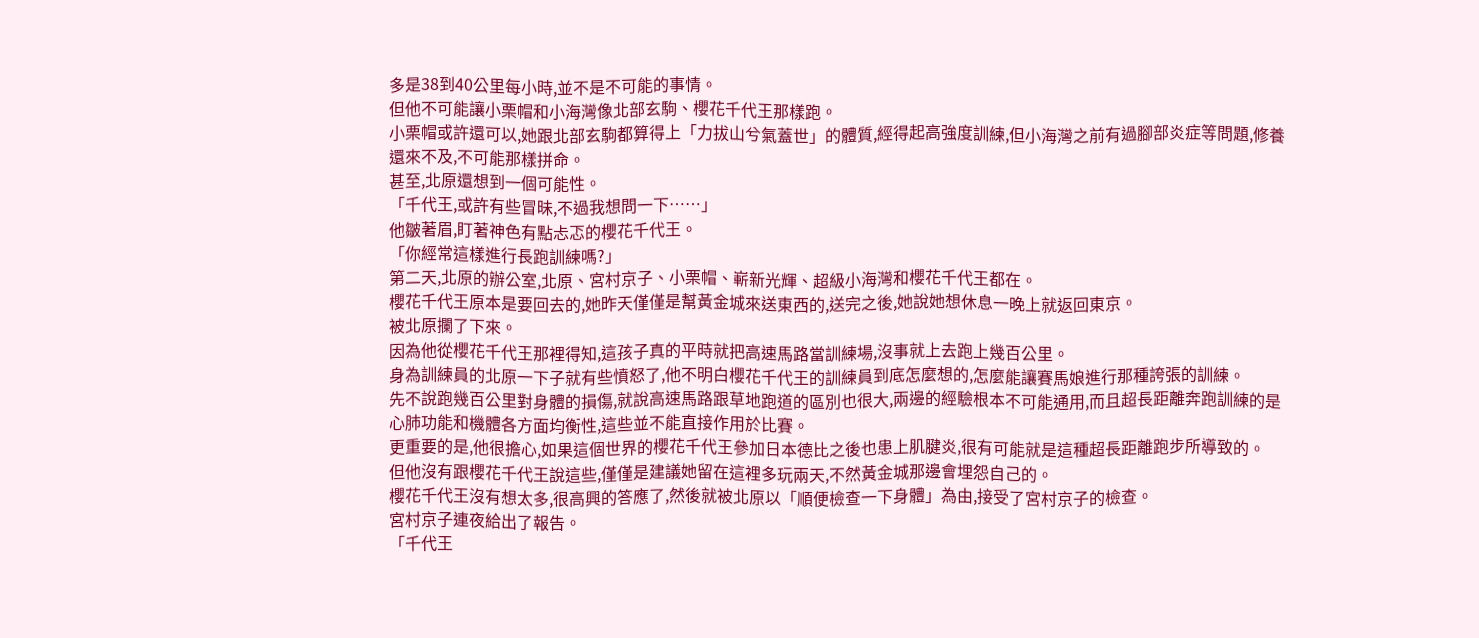多是38到40公里每小時,並不是不可能的事情。
但他不可能讓小栗帽和小海灣像北部玄駒、櫻花千代王那樣跑。
小栗帽或許還可以,她跟北部玄駒都算得上「力拔山兮氣蓋世」的體質,經得起高強度訓練,但小海灣之前有過腳部炎症等問題,修養還來不及,不可能那樣拼命。
甚至,北原還想到一個可能性。
「千代王,或許有些冒昧,不過我想問一下……」
他皺著眉,盯著神色有點忐忑的櫻花千代王。
「你經常這樣進行長跑訓練嗎?」
第二天,北原的辦公室,北原、宮村京子、小栗帽、嶄新光輝、超級小海灣和櫻花千代王都在。
櫻花千代王原本是要回去的,她昨天僅僅是幫黃金城來送東西的,送完之後,她說她想休息一晚上就返回東京。
被北原攔了下來。
因為他從櫻花千代王那裡得知,這孩子真的平時就把高速馬路當訓練場,沒事就上去跑上幾百公里。
身為訓練員的北原一下子就有些憤怒了,他不明白櫻花千代王的訓練員到底怎麼想的,怎麼能讓賽馬娘進行那種誇張的訓練。
先不說跑幾百公里對身體的損傷,就說高速馬路跟草地跑道的區別也很大,兩邊的經驗根本不可能通用,而且超長距離奔跑訓練的是心肺功能和機體各方面均衡性,這些並不能直接作用於比賽。
更重要的是,他很擔心,如果這個世界的櫻花千代王參加日本德比之後也患上肌腱炎,很有可能就是這種超長距離跑步所導致的。
但他沒有跟櫻花千代王說這些,僅僅是建議她留在這裡多玩兩天,不然黃金城那邊會埋怨自己的。
櫻花千代王沒有想太多,很高興的答應了,然後就被北原以「順便檢查一下身體」為由,接受了宮村京子的檢查。
宮村京子連夜給出了報告。
「千代王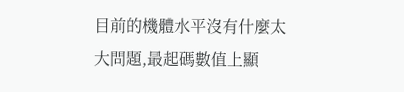目前的機體水平沒有什麼太大問題,最起碼數值上顯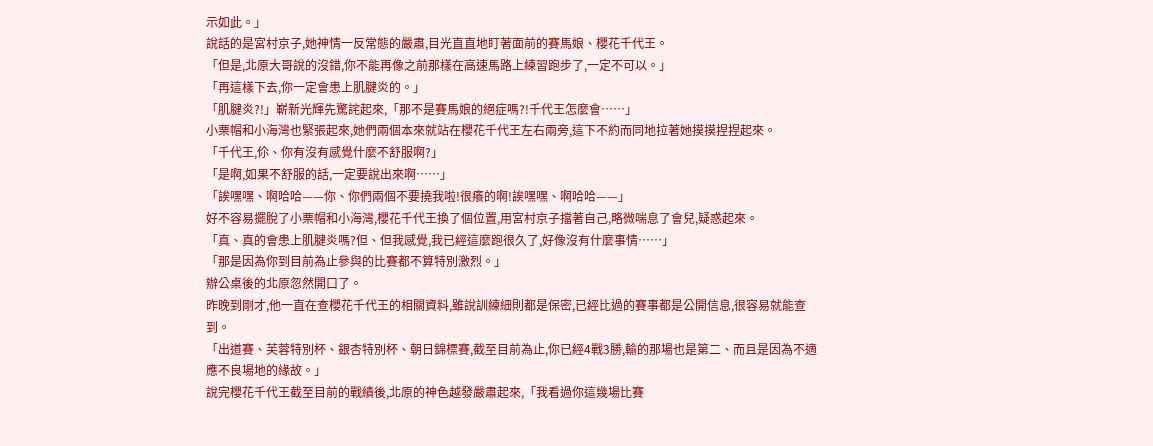示如此。」
說話的是宮村京子,她神情一反常態的嚴肅,目光直直地盯著面前的賽馬娘、櫻花千代王。
「但是,北原大哥說的沒錯,你不能再像之前那樣在高速馬路上練習跑步了,一定不可以。」
「再這樣下去,你一定會患上肌腱炎的。」
「肌腱炎?!」嶄新光輝先驚詫起來,「那不是賽馬娘的絕症嗎?!千代王怎麼會……」
小栗帽和小海灣也緊張起來,她們兩個本來就站在櫻花千代王左右兩旁,這下不約而同地拉著她摸摸捏捏起來。
「千代王,伱、你有沒有感覺什麼不舒服啊?」
「是啊,如果不舒服的話,一定要說出來啊……」
「誒嘿嘿、啊哈哈——你、你們兩個不要撓我啦!很癢的啊!誒嘿嘿、啊哈哈——」
好不容易擺脫了小栗帽和小海灣,櫻花千代王換了個位置,用宮村京子擋著自己,略微喘息了會兒,疑惑起來。
「真、真的會患上肌腱炎嗎?但、但我感覺,我已經這麼跑很久了,好像沒有什麼事情……」
「那是因為你到目前為止參與的比賽都不算特別激烈。」
辦公桌後的北原忽然開口了。
昨晚到剛才,他一直在查櫻花千代王的相關資料,雖說訓練細則都是保密,已經比過的賽事都是公開信息,很容易就能查到。
「出道賽、芙蓉特別杯、銀杏特別杯、朝日錦標賽,截至目前為止,你已經4戰3勝,輸的那場也是第二、而且是因為不適應不良場地的緣故。」
說完櫻花千代王截至目前的戰績後,北原的神色越發嚴肅起來,「我看過你這幾場比賽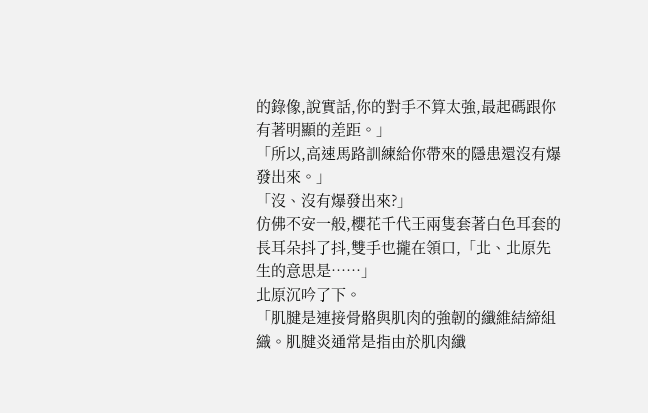的錄像,說實話,你的對手不算太強,最起碼跟你有著明顯的差距。」
「所以,高速馬路訓練給你帶來的隱患還沒有爆發出來。」
「沒、沒有爆發出來?」
仿佛不安一般,櫻花千代王兩隻套著白色耳套的長耳朵抖了抖,雙手也攏在領口,「北、北原先生的意思是……」
北原沉吟了下。
「肌腱是連接骨骼與肌肉的強韌的纖維結締組織。肌腱炎通常是指由於肌肉纖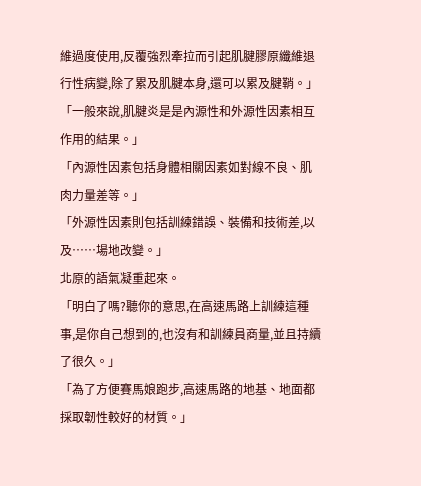維過度使用,反覆強烈牽拉而引起肌腱膠原纖維退行性病變,除了累及肌腱本身,還可以累及腱鞘。」
「一般來說,肌腱炎是是內源性和外源性因素相互作用的結果。」
「內源性因素包括身體相關因素如對線不良、肌肉力量差等。」
「外源性因素則包括訓練錯誤、裝備和技術差,以及……場地改變。」
北原的語氣凝重起來。
「明白了嗎?聽你的意思,在高速馬路上訓練這種事,是你自己想到的,也沒有和訓練員商量,並且持續了很久。」
「為了方便賽馬娘跑步,高速馬路的地基、地面都採取韌性較好的材質。」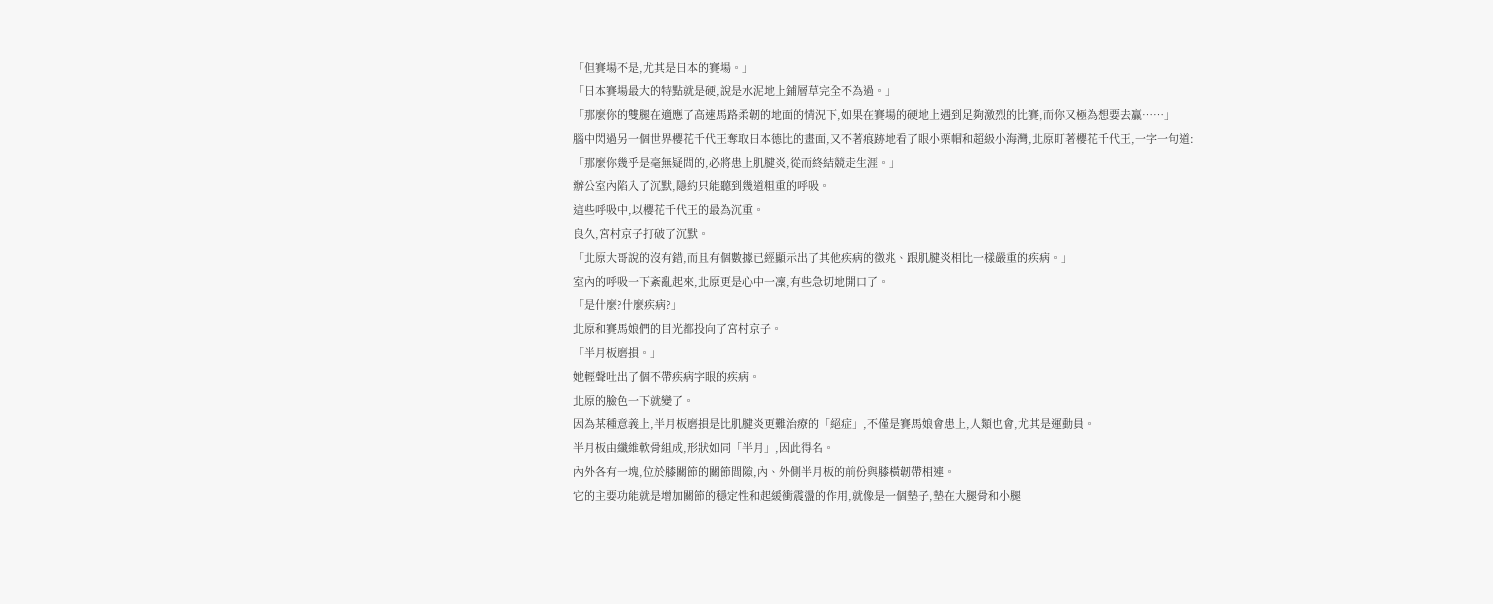「但賽場不是,尤其是日本的賽場。」
「日本賽場最大的特點就是硬,說是水泥地上鋪層草完全不為過。」
「那麼你的雙腿在適應了高速馬路柔韌的地面的情況下,如果在賽場的硬地上遇到足夠激烈的比賽,而你又極為想要去贏……」
腦中閃過另一個世界櫻花千代王奪取日本德比的畫面,又不著痕跡地看了眼小栗帽和超級小海灣,北原盯著櫻花千代王,一字一句道:
「那麼你幾乎是毫無疑問的,必將患上肌腱炎,從而終結競走生涯。」
辦公室內陷入了沉默,隱約只能聽到幾道粗重的呼吸。
這些呼吸中,以櫻花千代王的最為沉重。
良久,宮村京子打破了沉默。
「北原大哥說的沒有錯,而且有個數據已經顯示出了其他疾病的徵兆、跟肌腱炎相比一樣嚴重的疾病。」
室內的呼吸一下紊亂起來,北原更是心中一凜,有些急切地開口了。
「是什麼?什麼疾病?」
北原和賽馬娘們的目光都投向了宮村京子。
「半月板磨損。」
她輕聲吐出了個不帶疾病字眼的疾病。
北原的臉色一下就變了。
因為某種意義上,半月板磨損是比肌腱炎更難治療的「絕症」,不僅是賽馬娘會患上,人類也會,尤其是運動員。
半月板由纖維軟骨組成,形狀如同「半月」,因此得名。
內外各有一塊,位於膝關節的關節間隙,內、外側半月板的前份與膝橫韌帶相連。
它的主要功能就是增加關節的穩定性和起緩衝震盪的作用,就像是一個墊子,墊在大腿骨和小腿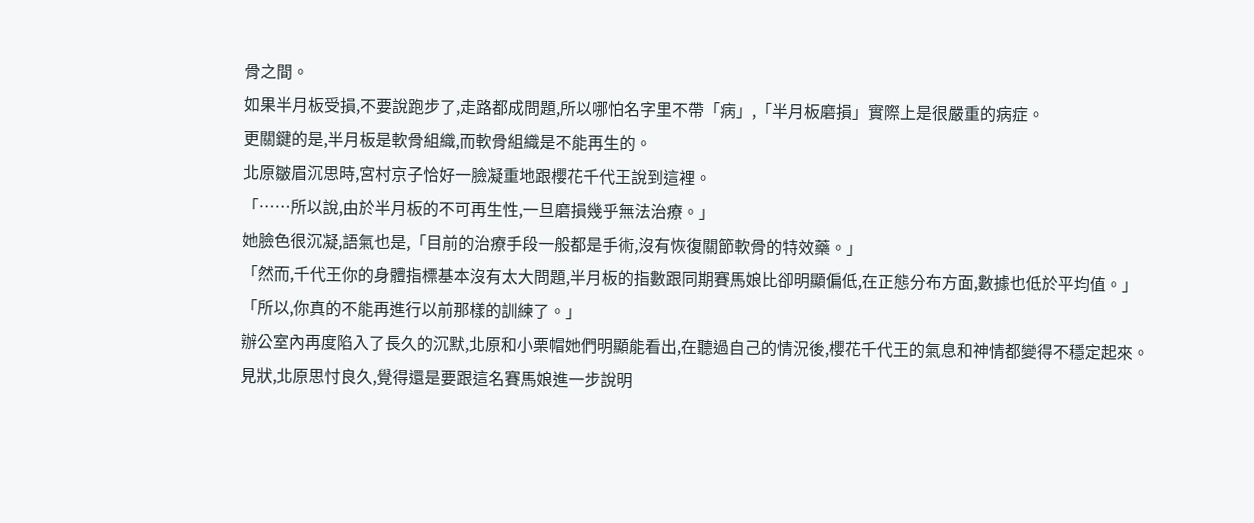骨之間。
如果半月板受損,不要說跑步了,走路都成問題,所以哪怕名字里不帶「病」,「半月板磨損」實際上是很嚴重的病症。
更關鍵的是,半月板是軟骨組織,而軟骨組織是不能再生的。
北原皺眉沉思時,宮村京子恰好一臉凝重地跟櫻花千代王說到這裡。
「……所以說,由於半月板的不可再生性,一旦磨損幾乎無法治療。」
她臉色很沉凝,語氣也是,「目前的治療手段一般都是手術,沒有恢復關節軟骨的特效藥。」
「然而,千代王你的身體指標基本沒有太大問題,半月板的指數跟同期賽馬娘比卻明顯偏低,在正態分布方面,數據也低於平均值。」
「所以,你真的不能再進行以前那樣的訓練了。」
辦公室內再度陷入了長久的沉默,北原和小栗帽她們明顯能看出,在聽過自己的情況後,櫻花千代王的氣息和神情都變得不穩定起來。
見狀,北原思忖良久,覺得還是要跟這名賽馬娘進一步說明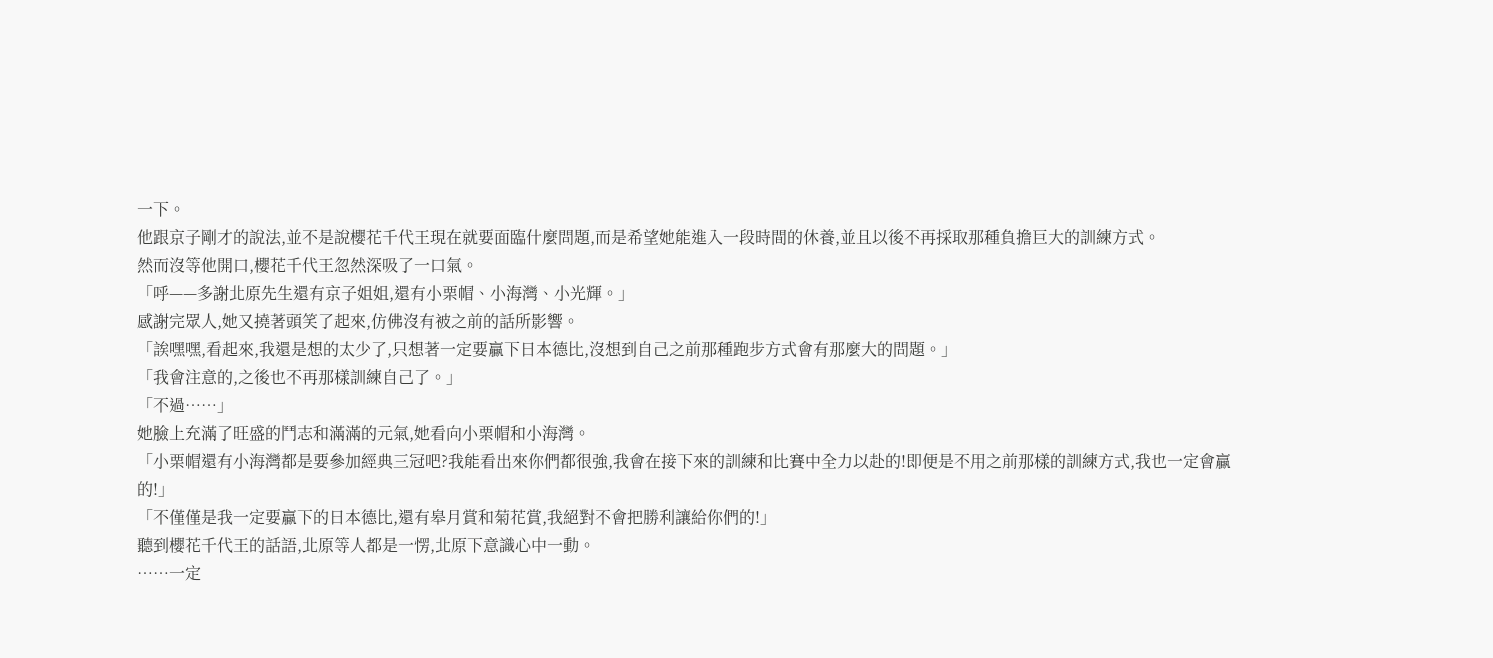一下。
他跟京子剛才的說法,並不是說櫻花千代王現在就要面臨什麼問題,而是希望她能進入一段時間的休養,並且以後不再採取那種負擔巨大的訓練方式。
然而沒等他開口,櫻花千代王忽然深吸了一口氣。
「呼——多謝北原先生還有京子姐姐,還有小栗帽、小海灣、小光輝。」
感謝完眾人,她又撓著頭笑了起來,仿佛沒有被之前的話所影響。
「誒嘿嘿,看起來,我還是想的太少了,只想著一定要贏下日本德比,沒想到自己之前那種跑步方式會有那麼大的問題。」
「我會注意的,之後也不再那樣訓練自己了。」
「不過……」
她臉上充滿了旺盛的鬥志和滿滿的元氣,她看向小栗帽和小海灣。
「小栗帽還有小海灣都是要參加經典三冠吧?我能看出來你們都很強,我會在接下來的訓練和比賽中全力以赴的!即便是不用之前那樣的訓練方式,我也一定會贏的!」
「不僅僅是我一定要贏下的日本德比,還有皋月賞和菊花賞,我絕對不會把勝利讓給你們的!」
聽到櫻花千代王的話語,北原等人都是一愣,北原下意識心中一動。
……一定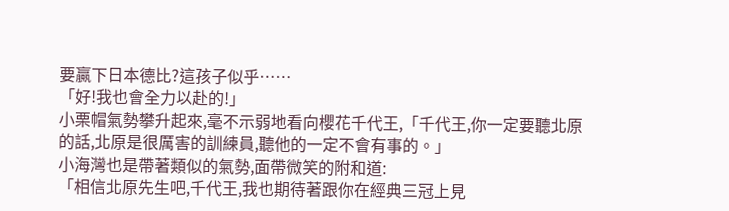要贏下日本德比?這孩子似乎……
「好!我也會全力以赴的!」
小栗帽氣勢攀升起來,毫不示弱地看向櫻花千代王,「千代王,你一定要聽北原的話,北原是很厲害的訓練員,聽他的一定不會有事的。」
小海灣也是帶著類似的氣勢,面帶微笑的附和道:
「相信北原先生吧,千代王,我也期待著跟你在經典三冠上見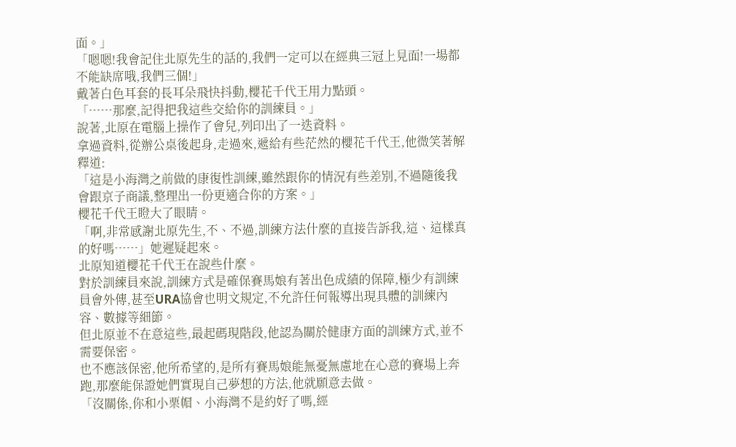面。」
「嗯嗯!我會記住北原先生的話的,我們一定可以在經典三冠上見面!一場都不能缺席哦,我們三個!」
戴著白色耳套的長耳朵飛快抖動,櫻花千代王用力點頭。
「……那麼,記得把我這些交給你的訓練員。」
說著,北原在電腦上操作了會兒,列印出了一迭資料。
拿過資料,從辦公桌後起身,走過來,遞給有些茫然的櫻花千代王,他微笑著解釋道:
「這是小海灣之前做的康復性訓練,雖然跟你的情況有些差別,不過隨後我會跟京子商議,整理出一份更適合你的方案。」
櫻花千代王瞪大了眼睛。
「啊,非常感謝北原先生,不、不過,訓練方法什麼的直接告訴我,這、這樣真的好嗎……」她遲疑起來。
北原知道櫻花千代王在說些什麼。
對於訓練員來說,訓練方式是確保賽馬娘有著出色成績的保障,極少有訓練員會外傳,甚至URA協會也明文規定,不允許任何報導出現具體的訓練內容、數據等細節。
但北原並不在意這些,最起碼現階段,他認為關於健康方面的訓練方式,並不需要保密。
也不應該保密,他所希望的,是所有賽馬娘能無憂無慮地在心意的賽場上奔跑,那麼能保證她們實現自己夢想的方法,他就願意去做。
「沒關係,你和小栗帽、小海灣不是約好了嗎,經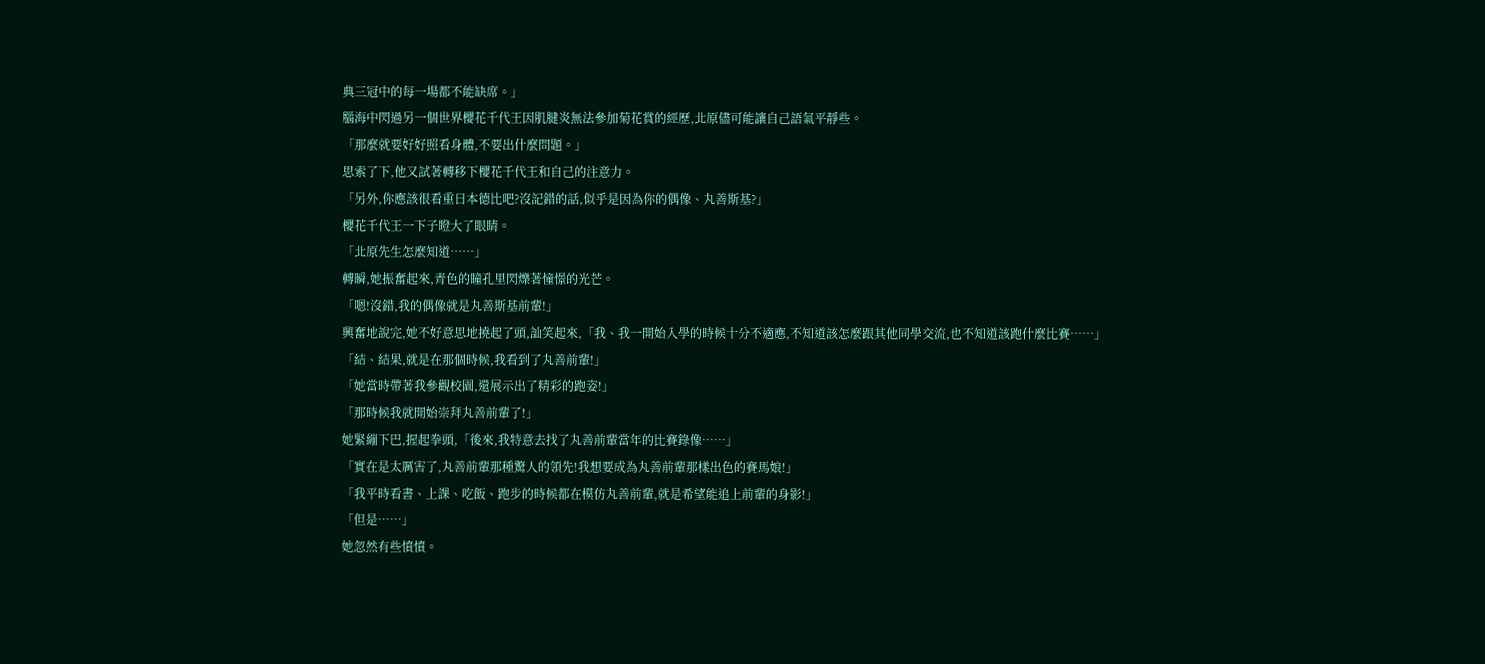典三冠中的每一場都不能缺席。」
腦海中閃過另一個世界櫻花千代王因肌腱炎無法參加菊花賞的經歷,北原儘可能讓自己語氣平靜些。
「那麼就要好好照看身體,不要出什麼問題。」
思索了下,他又試著轉移下櫻花千代王和自己的注意力。
「另外,你應該很看重日本德比吧?沒記錯的話,似乎是因為你的偶像、丸善斯基?」
櫻花千代王一下子瞪大了眼睛。
「北原先生怎麼知道……」
轉瞬,她振奮起來,青色的瞳孔里閃爍著憧憬的光芒。
「嗯!沒錯,我的偶像就是丸善斯基前輩!」
興奮地說完,她不好意思地撓起了頭,訕笑起來,「我、我一開始入學的時候十分不適應,不知道該怎麼跟其他同學交流,也不知道該跑什麼比賽……」
「結、結果,就是在那個時候,我看到了丸善前輩!」
「她當時帶著我參觀校園,還展示出了精彩的跑姿!」
「那時候我就開始崇拜丸善前輩了!」
她緊繃下巴,握起拳頭,「後來,我特意去找了丸善前輩當年的比賽錄像……」
「實在是太厲害了,丸善前輩那種驚人的領先!我想要成為丸善前輩那樣出色的賽馬娘!」
「我平時看書、上課、吃飯、跑步的時候都在模仿丸善前輩,就是希望能追上前輩的身影!」
「但是……」
她忽然有些憤憤。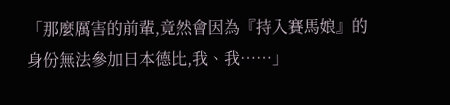「那麼厲害的前輩,竟然會因為『持入賽馬娘』的身份無法參加日本德比,我、我……」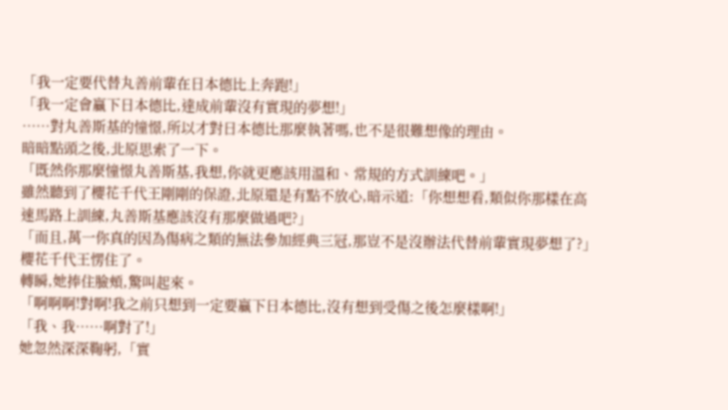「我一定要代替丸善前輩在日本德比上奔跑!」
「我一定會贏下日本德比,達成前輩沒有實現的夢想!」
……對丸善斯基的憧憬,所以才對日本德比那麼執著嗎,也不是很難想像的理由。
暗暗點頭之後,北原思索了一下。
「既然你那麼憧憬丸善斯基,我想,你就更應該用溫和、常規的方式訓練吧。」
雖然聽到了櫻花千代王剛剛的保證,北原還是有點不放心,暗示道:「你想想看,類似你那樣在高速馬路上訓練,丸善斯基應該沒有那麼做過吧?」
「而且,萬一你真的因為傷病之類的無法參加經典三冠,那豈不是沒辦法代替前輩實現夢想了?」
櫻花千代王愣住了。
轉瞬,她捧住臉頰,驚叫起來。
「啊啊啊!對啊!我之前只想到一定要贏下日本德比,沒有想到受傷之後怎麼樣啊!」
「我、我……啊對了!」
她忽然深深鞠躬,「實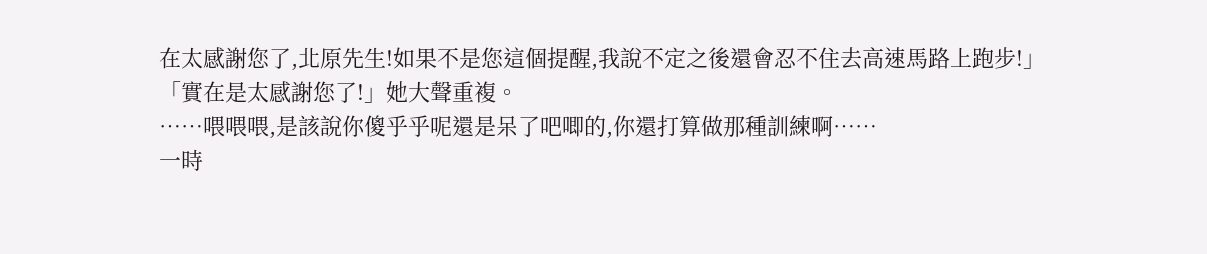在太感謝您了,北原先生!如果不是您這個提醒,我說不定之後還會忍不住去高速馬路上跑步!」
「實在是太感謝您了!」她大聲重複。
……喂喂喂,是該說你傻乎乎呢還是呆了吧唧的,你還打算做那種訓練啊……
一時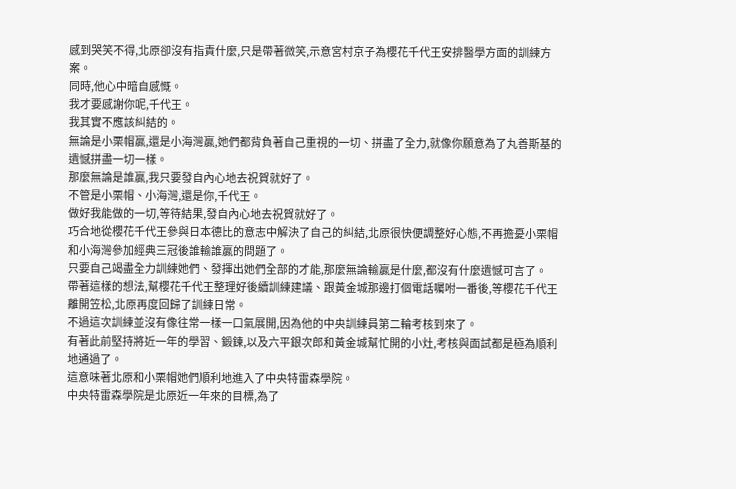感到哭笑不得,北原卻沒有指責什麼,只是帶著微笑,示意宮村京子為櫻花千代王安排醫學方面的訓練方案。
同時,他心中暗自感慨。
我才要感謝你呢,千代王。
我其實不應該糾結的。
無論是小栗帽贏,還是小海灣贏,她們都背負著自己重視的一切、拼盡了全力,就像你願意為了丸善斯基的遺憾拼盡一切一樣。
那麼無論是誰贏,我只要發自內心地去祝賀就好了。
不管是小栗帽、小海灣,還是你,千代王。
做好我能做的一切,等待結果,發自內心地去祝賀就好了。
巧合地從櫻花千代王參與日本德比的意志中解決了自己的糾結,北原很快便調整好心態,不再擔憂小栗帽和小海灣參加經典三冠後誰輸誰贏的問題了。
只要自己竭盡全力訓練她們、發揮出她們全部的才能,那麼無論輸贏是什麼,都沒有什麼遺憾可言了。
帶著這樣的想法,幫櫻花千代王整理好後續訓練建議、跟黃金城那邊打個電話囑咐一番後,等櫻花千代王離開笠松,北原再度回歸了訓練日常。
不過這次訓練並沒有像往常一樣一口氣展開,因為他的中央訓練員第二輪考核到來了。
有著此前堅持將近一年的學習、鍛鍊,以及六平銀次郎和黃金城幫忙開的小灶,考核與面試都是極為順利地通過了。
這意味著北原和小栗帽她們順利地進入了中央特雷森學院。
中央特雷森學院是北原近一年來的目標,為了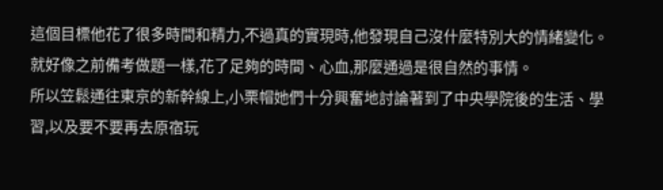這個目標他花了很多時間和精力,不過真的實現時,他發現自己沒什麼特別大的情緒變化。
就好像之前備考做題一樣,花了足夠的時間、心血,那麼通過是很自然的事情。
所以笠鬆通往東京的新幹線上,小栗帽她們十分興奮地討論著到了中央學院後的生活、學習,以及要不要再去原宿玩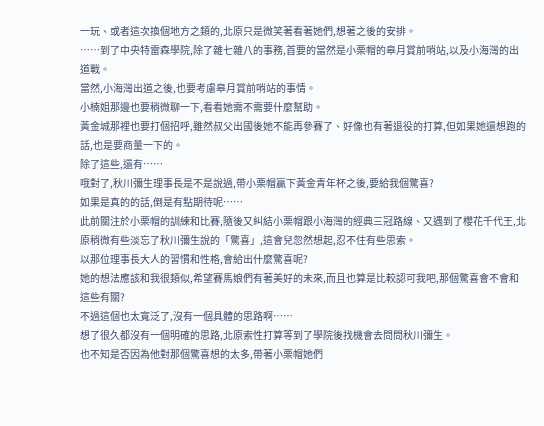一玩、或者這次換個地方之類的,北原只是微笑著看著她們,想著之後的安排。
……到了中央特雷森學院,除了雜七雜八的事務,首要的當然是小栗帽的皋月賞前哨站,以及小海灣的出道戰。
當然,小海灣出道之後,也要考慮皋月賞前哨站的事情。
小楠姐那邊也要稍微聊一下,看看她需不需要什麼幫助。
黃金城那裡也要打個招呼,雖然叔父出國後她不能再參賽了、好像也有著退役的打算,但如果她還想跑的話,也是要商量一下的。
除了這些,還有……
哦對了,秋川彌生理事長是不是說過,帶小栗帽贏下黃金青年杯之後,要給我個驚喜?
如果是真的的話,倒是有點期待呢……
此前關注於小栗帽的訓練和比賽,隨後又糾結小栗帽跟小海灣的經典三冠路線、又遇到了櫻花千代王,北原稍微有些淡忘了秋川彌生說的「驚喜」,這會兒忽然想起,忍不住有些思索。
以那位理事長大人的習慣和性格,會給出什麼驚喜呢?
她的想法應該和我很類似,希望賽馬娘們有著美好的未來,而且也算是比較認可我吧,那個驚喜會不會和這些有關?
不過這個也太寬泛了,沒有一個具體的思路啊……
想了很久都沒有一個明確的思路,北原索性打算等到了學院後找機會去問問秋川彌生。
也不知是否因為他對那個驚喜想的太多,帶著小栗帽她們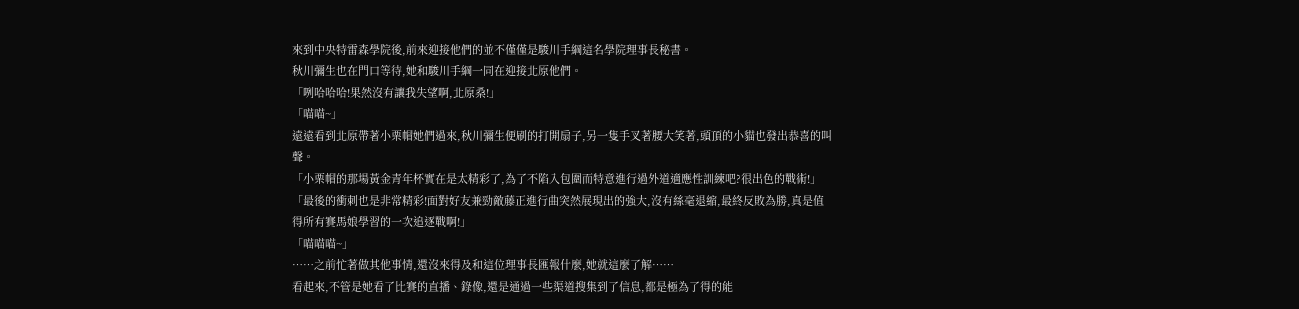來到中央特雷森學院後,前來迎接他們的並不僅僅是駿川手綱這名學院理事長秘書。
秋川彌生也在門口等待,她和駿川手綱一同在迎接北原他們。
「咧哈哈哈!果然沒有讓我失望啊,北原桑!」
「喵喵~」
遠遠看到北原帶著小栗帽她們過來,秋川彌生便刷的打開扇子,另一隻手叉著腰大笑著,頭頂的小貓也發出恭喜的叫聲。
「小栗帽的那場黃金青年杯實在是太精彩了,為了不陷入包圍而特意進行過外道適應性訓練吧?很出色的戰術!」
「最後的衝刺也是非常精彩!面對好友兼勁敵藤正進行曲突然展現出的強大,沒有絲毫退縮,最終反敗為勝,真是值得所有賽馬娘學習的一次追逐戰啊!」
「喵喵喵~」
……之前忙著做其他事情,還沒來得及和這位理事長匯報什麼,她就這麼了解……
看起來,不管是她看了比賽的直播、錄像,還是通過一些渠道搜集到了信息,都是極為了得的能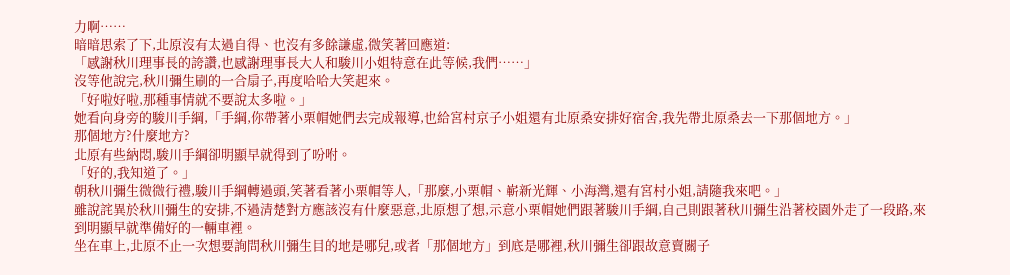力啊……
暗暗思索了下,北原沒有太過自得、也沒有多餘謙虛,微笑著回應道:
「感謝秋川理事長的誇讚,也感謝理事長大人和駿川小姐特意在此等候,我們……」
沒等他說完,秋川彌生刷的一合扇子,再度哈哈大笑起來。
「好啦好啦,那種事情就不要說太多啦。」
她看向身旁的駿川手綱,「手綱,你帶著小栗帽她們去完成報導,也給宮村京子小姐還有北原桑安排好宿舍,我先帶北原桑去一下那個地方。」
那個地方?什麼地方?
北原有些納悶,駿川手綱卻明顯早就得到了吩咐。
「好的,我知道了。」
朝秋川彌生微微行禮,駿川手綱轉過頭,笑著看著小栗帽等人,「那麼,小栗帽、嶄新光輝、小海灣,還有宮村小姐,請隨我來吧。」
雖說詫異於秋川彌生的安排,不過清楚對方應該沒有什麼惡意,北原想了想,示意小栗帽她們跟著駿川手綱,自己則跟著秋川彌生沿著校園外走了一段路,來到明顯早就準備好的一輛車裡。
坐在車上,北原不止一次想要詢問秋川彌生目的地是哪兒,或者「那個地方」到底是哪裡,秋川彌生卻跟故意賣關子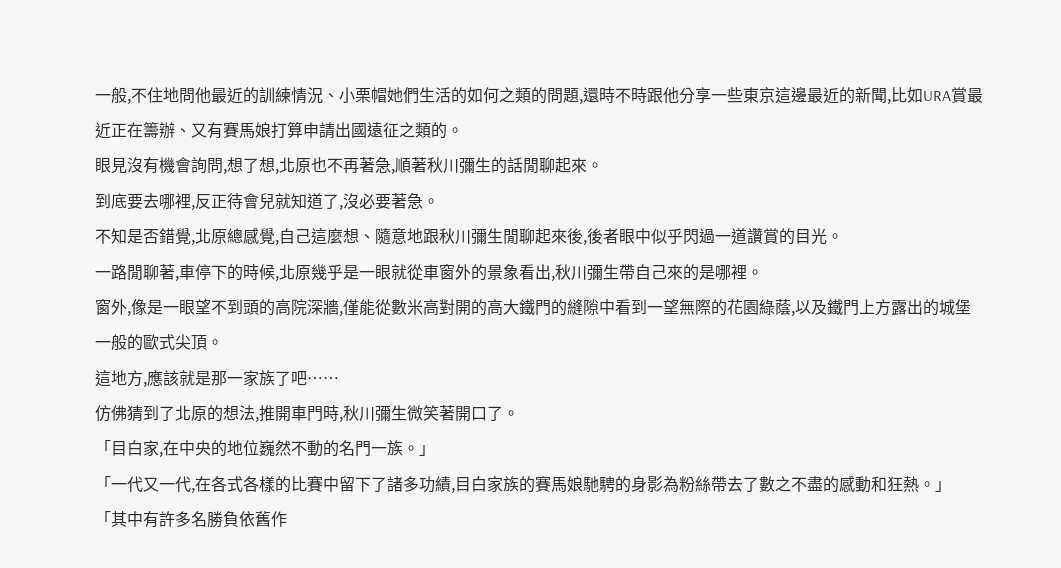一般,不住地問他最近的訓練情況、小栗帽她們生活的如何之類的問題,還時不時跟他分享一些東京這邊最近的新聞,比如URA賞最近正在籌辦、又有賽馬娘打算申請出國遠征之類的。
眼見沒有機會詢問,想了想,北原也不再著急,順著秋川彌生的話閒聊起來。
到底要去哪裡,反正待會兒就知道了,沒必要著急。
不知是否錯覺,北原總感覺,自己這麼想、隨意地跟秋川彌生閒聊起來後,後者眼中似乎閃過一道讚賞的目光。
一路閒聊著,車停下的時候,北原幾乎是一眼就從車窗外的景象看出,秋川彌生帶自己來的是哪裡。
窗外,像是一眼望不到頭的高院深牆,僅能從數米高對開的高大鐵門的縫隙中看到一望無際的花園綠蔭,以及鐵門上方露出的城堡一般的歐式尖頂。
這地方,應該就是那一家族了吧……
仿佛猜到了北原的想法,推開車門時,秋川彌生微笑著開口了。
「目白家,在中央的地位巍然不動的名門一族。」
「一代又一代,在各式各樣的比賽中留下了諸多功績,目白家族的賽馬娘馳騁的身影為粉絲帶去了數之不盡的感動和狂熱。」
「其中有許多名勝負依舊作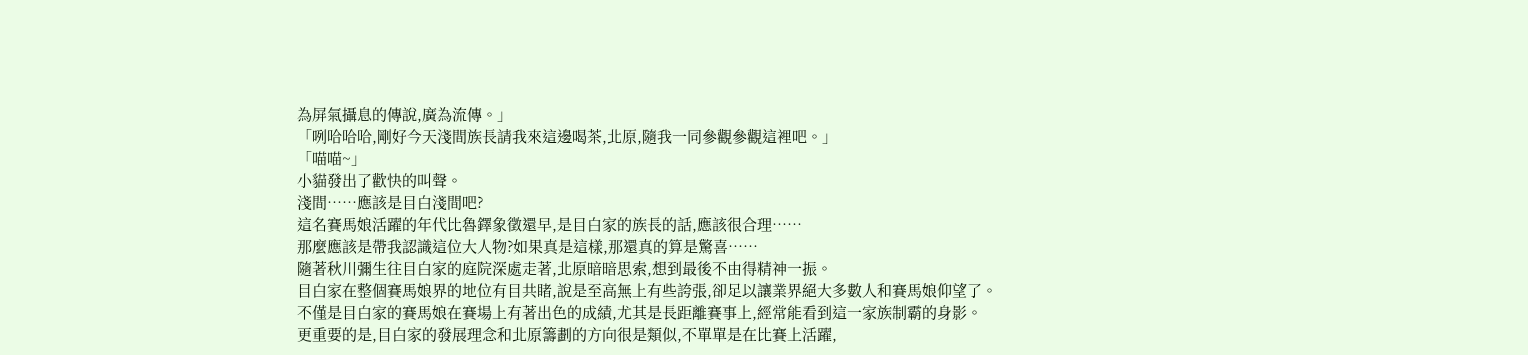為屏氣攝息的傳說,廣為流傳。」
「咧哈哈哈,剛好今天淺間族長請我來這邊喝茶,北原,隨我一同參觀參觀這裡吧。」
「喵喵~」
小貓發出了歡快的叫聲。
淺間……應該是目白淺間吧?
這名賽馬娘活躍的年代比魯鐸象徵還早,是目白家的族長的話,應該很合理……
那麼應該是帶我認識這位大人物?如果真是這樣,那還真的算是驚喜……
隨著秋川彌生往目白家的庭院深處走著,北原暗暗思索,想到最後不由得精神一振。
目白家在整個賽馬娘界的地位有目共睹,說是至高無上有些誇張,卻足以讓業界絕大多數人和賽馬娘仰望了。
不僅是目白家的賽馬娘在賽場上有著出色的成績,尤其是長距離賽事上,經常能看到這一家族制霸的身影。
更重要的是,目白家的發展理念和北原籌劃的方向很是類似,不單單是在比賽上活躍,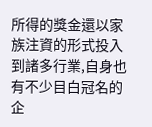所得的獎金還以家族注資的形式投入到諸多行業,自身也有不少目白冠名的企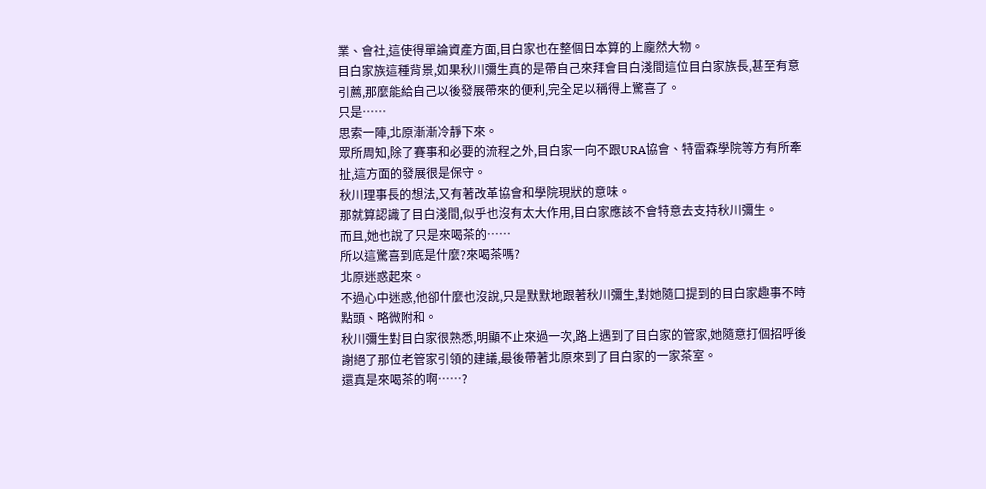業、會社,這使得單論資產方面,目白家也在整個日本算的上龐然大物。
目白家族這種背景,如果秋川彌生真的是帶自己來拜會目白淺間這位目白家族長,甚至有意引薦,那麼能給自己以後發展帶來的便利,完全足以稱得上驚喜了。
只是……
思索一陣,北原漸漸冷靜下來。
眾所周知,除了賽事和必要的流程之外,目白家一向不跟URA協會、特雷森學院等方有所牽扯,這方面的發展很是保守。
秋川理事長的想法,又有著改革協會和學院現狀的意味。
那就算認識了目白淺間,似乎也沒有太大作用,目白家應該不會特意去支持秋川彌生。
而且,她也說了只是來喝茶的……
所以這驚喜到底是什麼?來喝茶嗎?
北原迷惑起來。
不過心中迷惑,他卻什麼也沒說,只是默默地跟著秋川彌生,對她隨口提到的目白家趣事不時點頭、略微附和。
秋川彌生對目白家很熟悉,明顯不止來過一次,路上遇到了目白家的管家,她隨意打個招呼後謝絕了那位老管家引領的建議,最後帶著北原來到了目白家的一家茶室。
還真是來喝茶的啊……?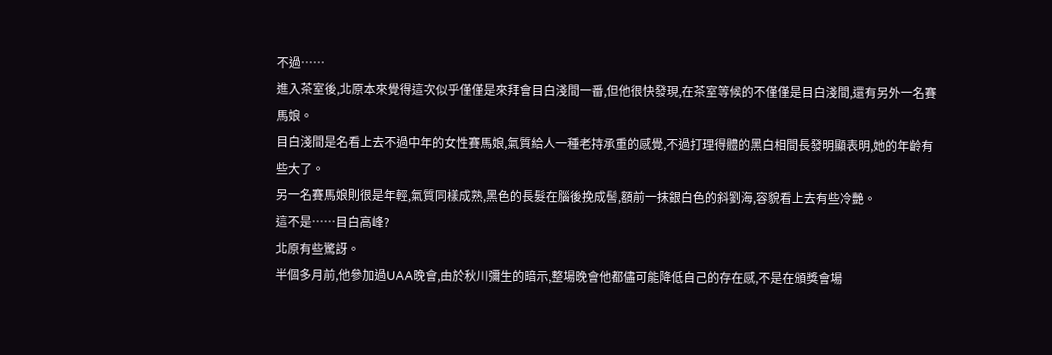不過……
進入茶室後,北原本來覺得這次似乎僅僅是來拜會目白淺間一番,但他很快發現,在茶室等候的不僅僅是目白淺間,還有另外一名賽馬娘。
目白淺間是名看上去不過中年的女性賽馬娘,氣質給人一種老持承重的感覺,不過打理得體的黑白相間長發明顯表明,她的年齡有些大了。
另一名賽馬娘則很是年輕,氣質同樣成熟,黑色的長髮在腦後挽成髻,額前一抹銀白色的斜劉海,容貌看上去有些冷艷。
這不是……目白高峰?
北原有些驚訝。
半個多月前,他參加過UAA晚會,由於秋川彌生的暗示,整場晚會他都儘可能降低自己的存在感,不是在頒獎會場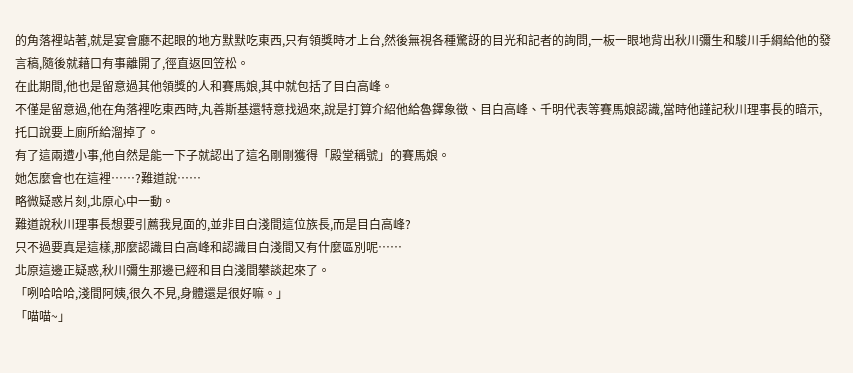的角落裡站著,就是宴會廳不起眼的地方默默吃東西,只有領獎時才上台,然後無視各種驚訝的目光和記者的詢問,一板一眼地背出秋川彌生和駿川手綱給他的發言稿,隨後就藉口有事離開了,徑直返回笠松。
在此期間,他也是留意過其他領獎的人和賽馬娘,其中就包括了目白高峰。
不僅是留意過,他在角落裡吃東西時,丸善斯基還特意找過來,說是打算介紹他給魯鐸象徵、目白高峰、千明代表等賽馬娘認識,當時他謹記秋川理事長的暗示,托口說要上廁所給溜掉了。
有了這兩遭小事,他自然是能一下子就認出了這名剛剛獲得「殿堂稱號」的賽馬娘。
她怎麼會也在這裡……?難道說……
略微疑惑片刻,北原心中一動。
難道說秋川理事長想要引薦我見面的,並非目白淺間這位族長,而是目白高峰?
只不過要真是這樣,那麼認識目白高峰和認識目白淺間又有什麼區別呢……
北原這邊正疑惑,秋川彌生那邊已經和目白淺間攀談起來了。
「咧哈哈哈,淺間阿姨,很久不見,身體還是很好嘛。」
「喵喵~」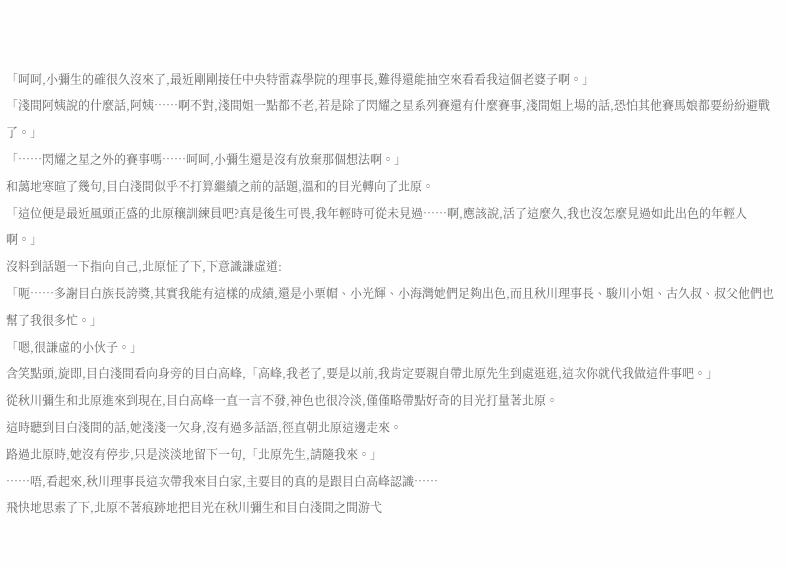「呵呵,小彌生的確很久沒來了,最近剛剛接任中央特雷森學院的理事長,難得還能抽空來看看我這個老婆子啊。」
「淺間阿姨說的什麼話,阿姨……啊不對,淺間姐一點都不老,若是除了閃耀之星系列賽還有什麼賽事,淺間姐上場的話,恐怕其他賽馬娘都要紛紛避戰了。」
「……閃耀之星之外的賽事嗎……呵呵,小彌生還是沒有放棄那個想法啊。」
和藹地寒暄了幾句,目白淺間似乎不打算繼續之前的話題,溫和的目光轉向了北原。
「這位便是最近風頭正盛的北原穰訓練員吧?真是後生可畏,我年輕時可從未見過……啊,應該說,活了這麼久,我也沒怎麼見過如此出色的年輕人啊。」
沒料到話題一下指向自己,北原怔了下,下意識謙虛道:
「呃……多謝目白族長誇獎,其實我能有這樣的成績,還是小栗帽、小光輝、小海灣她們足夠出色,而且秋川理事長、駿川小姐、古久叔、叔父他們也幫了我很多忙。」
「嗯,很謙虛的小伙子。」
含笑點頭,旋即,目白淺間看向身旁的目白高峰,「高峰,我老了,要是以前,我肯定要親自帶北原先生到處逛逛,這次你就代我做這件事吧。」
從秋川彌生和北原進來到現在,目白高峰一直一言不發,神色也很冷淡,僅僅略帶點好奇的目光打量著北原。
這時聽到目白淺間的話,她淺淺一欠身,沒有過多話語,徑直朝北原這邊走來。
路過北原時,她沒有停步,只是淡淡地留下一句,「北原先生,請隨我來。」
……唔,看起來,秋川理事長這次帶我來目白家,主要目的真的是跟目白高峰認識……
飛快地思索了下,北原不著痕跡地把目光在秋川彌生和目白淺間之間游弋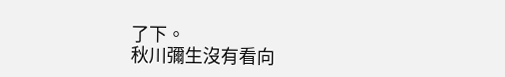了下。
秋川彌生沒有看向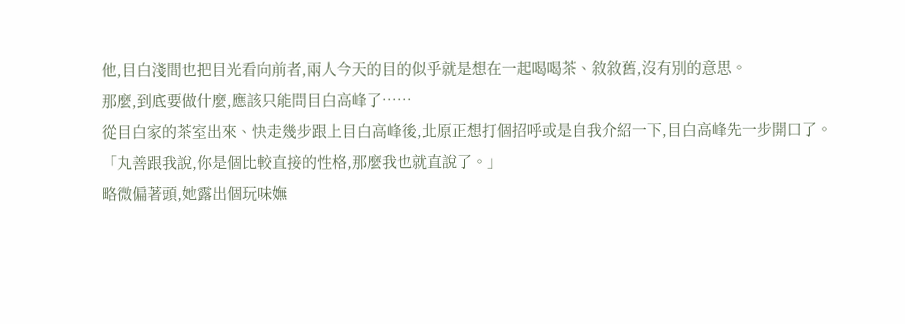他,目白淺間也把目光看向前者,兩人今天的目的似乎就是想在一起喝喝茶、敘敘舊,沒有別的意思。
那麼,到底要做什麼,應該只能問目白高峰了……
從目白家的茶室出來、快走幾步跟上目白高峰後,北原正想打個招呼或是自我介紹一下,目白高峰先一步開口了。
「丸善跟我說,你是個比較直接的性格,那麼我也就直說了。」
略微偏著頭,她露出個玩味嫵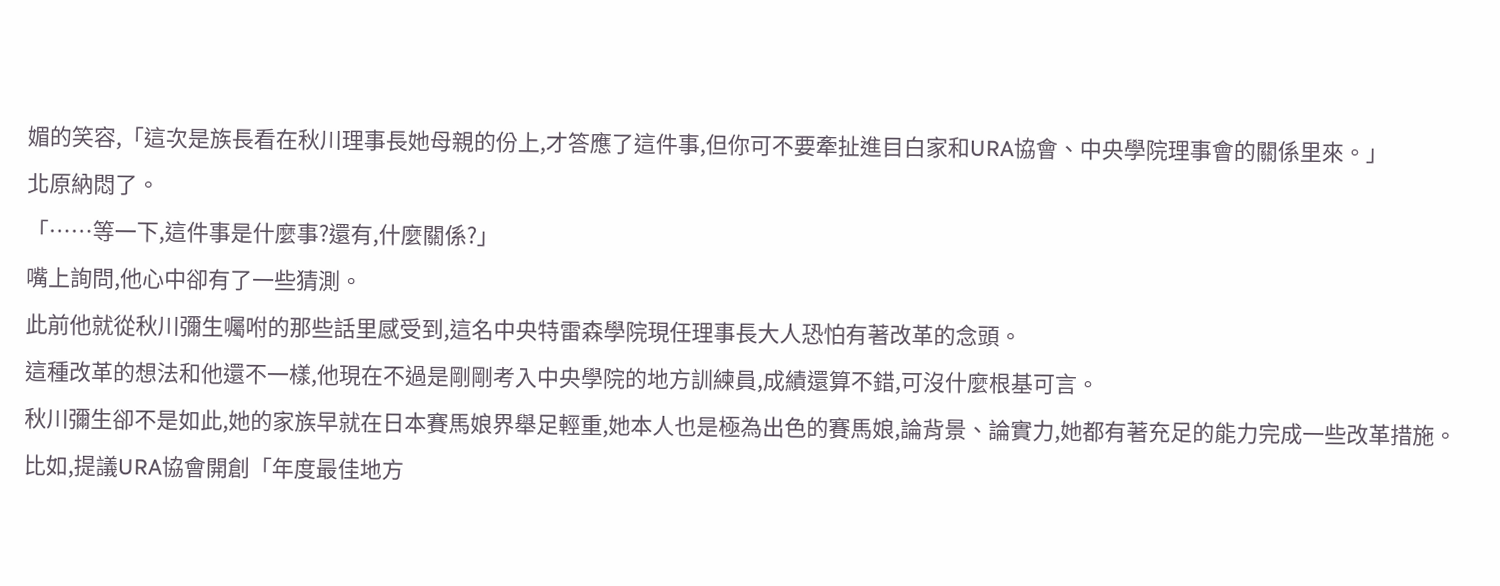媚的笑容,「這次是族長看在秋川理事長她母親的份上,才答應了這件事,但你可不要牽扯進目白家和URA協會、中央學院理事會的關係里來。」
北原納悶了。
「……等一下,這件事是什麼事?還有,什麼關係?」
嘴上詢問,他心中卻有了一些猜測。
此前他就從秋川彌生囑咐的那些話里感受到,這名中央特雷森學院現任理事長大人恐怕有著改革的念頭。
這種改革的想法和他還不一樣,他現在不過是剛剛考入中央學院的地方訓練員,成績還算不錯,可沒什麼根基可言。
秋川彌生卻不是如此,她的家族早就在日本賽馬娘界舉足輕重,她本人也是極為出色的賽馬娘,論背景、論實力,她都有著充足的能力完成一些改革措施。
比如,提議URA協會開創「年度最佳地方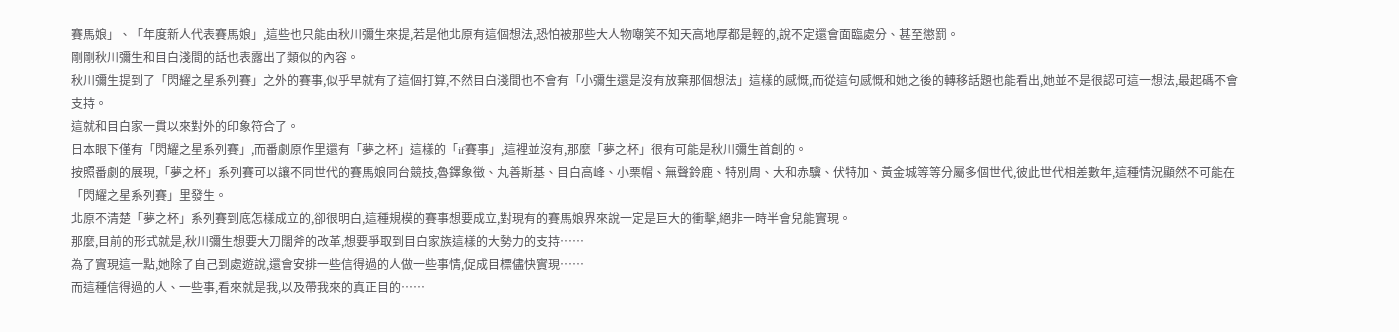賽馬娘」、「年度新人代表賽馬娘」,這些也只能由秋川彌生來提,若是他北原有這個想法,恐怕被那些大人物嘲笑不知天高地厚都是輕的,說不定還會面臨處分、甚至懲罰。
剛剛秋川彌生和目白淺間的話也表露出了類似的內容。
秋川彌生提到了「閃耀之星系列賽」之外的賽事,似乎早就有了這個打算,不然目白淺間也不會有「小彌生還是沒有放棄那個想法」這樣的感慨,而從這句感慨和她之後的轉移話題也能看出,她並不是很認可這一想法,最起碼不會支持。
這就和目白家一貫以來對外的印象符合了。
日本眼下僅有「閃耀之星系列賽」,而番劇原作里還有「夢之杯」這樣的「if賽事」,這裡並沒有,那麼「夢之杯」很有可能是秋川彌生首創的。
按照番劇的展現,「夢之杯」系列賽可以讓不同世代的賽馬娘同台競技,魯鐸象徵、丸善斯基、目白高峰、小栗帽、無聲鈴鹿、特別周、大和赤驥、伏特加、黃金城等等分屬多個世代,彼此世代相差數年,這種情況顯然不可能在「閃耀之星系列賽」里發生。
北原不清楚「夢之杯」系列賽到底怎樣成立的,卻很明白,這種規模的賽事想要成立,對現有的賽馬娘界來說一定是巨大的衝擊,絕非一時半會兒能實現。
那麼,目前的形式就是,秋川彌生想要大刀闊斧的改革,想要爭取到目白家族這樣的大勢力的支持……
為了實現這一點,她除了自己到處遊說,還會安排一些信得過的人做一些事情,促成目標儘快實現……
而這種信得過的人、一些事,看來就是我,以及帶我來的真正目的……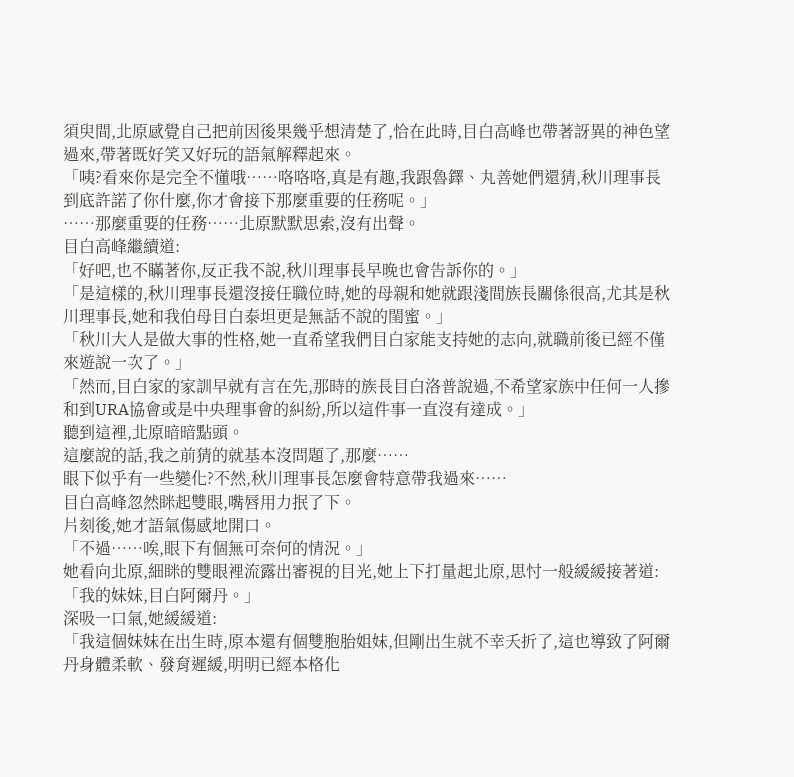須臾間,北原感覺自己把前因後果幾乎想清楚了,恰在此時,目白高峰也帶著訝異的神色望過來,帶著既好笑又好玩的語氣解釋起來。
「咦?看來你是完全不懂哦……咯咯咯,真是有趣,我跟魯鐸、丸善她們還猜,秋川理事長到底許諾了你什麼,你才會接下那麼重要的任務呢。」
……那麼重要的任務……北原默默思索,沒有出聲。
目白高峰繼續道:
「好吧,也不瞞著你,反正我不說,秋川理事長早晚也會告訴你的。」
「是這樣的,秋川理事長還沒接任職位時,她的母親和她就跟淺間族長關係很高,尤其是秋川理事長,她和我伯母目白泰坦更是無話不說的閨蜜。」
「秋川大人是做大事的性格,她一直希望我們目白家能支持她的志向,就職前後已經不僅來遊說一次了。」
「然而,目白家的家訓早就有言在先,那時的族長目白洛普說過,不希望家族中任何一人摻和到URA協會或是中央理事會的糾紛,所以這件事一直沒有達成。」
聽到這裡,北原暗暗點頭。
這麼說的話,我之前猜的就基本沒問題了,那麼……
眼下似乎有一些變化?不然,秋川理事長怎麼會特意帶我過來……
目白高峰忽然眯起雙眼,嘴唇用力抿了下。
片刻後,她才語氣傷感地開口。
「不過……唉,眼下有個無可奈何的情況。」
她看向北原,細眯的雙眼裡流露出審視的目光,她上下打量起北原,思忖一般緩緩接著道:
「我的妹妹,目白阿爾丹。」
深吸一口氣,她緩緩道:
「我這個妹妹在出生時,原本還有個雙胞胎姐妹,但剛出生就不幸夭折了,這也導致了阿爾丹身體柔軟、發育遲緩,明明已經本格化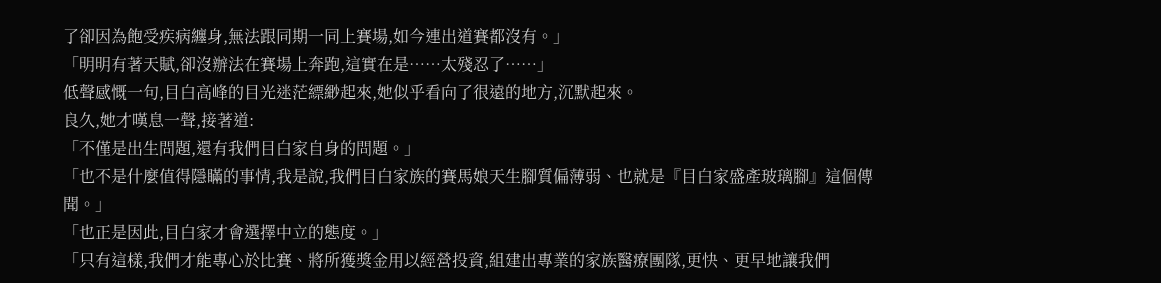了卻因為飽受疾病纏身,無法跟同期一同上賽場,如今連出道賽都沒有。」
「明明有著天賦,卻沒辦法在賽場上奔跑,這實在是……太殘忍了……」
低聲感慨一句,目白高峰的目光迷茫縹緲起來,她似乎看向了很遠的地方,沉默起來。
良久,她才嘆息一聲,接著道:
「不僅是出生問題,還有我們目白家自身的問題。」
「也不是什麼值得隱瞞的事情,我是說,我們目白家族的賽馬娘天生腳質偏薄弱、也就是『目白家盛產玻璃腳』這個傳聞。」
「也正是因此,目白家才會選擇中立的態度。」
「只有這樣,我們才能專心於比賽、將所獲獎金用以經營投資,組建出專業的家族醫療團隊,更快、更早地讓我們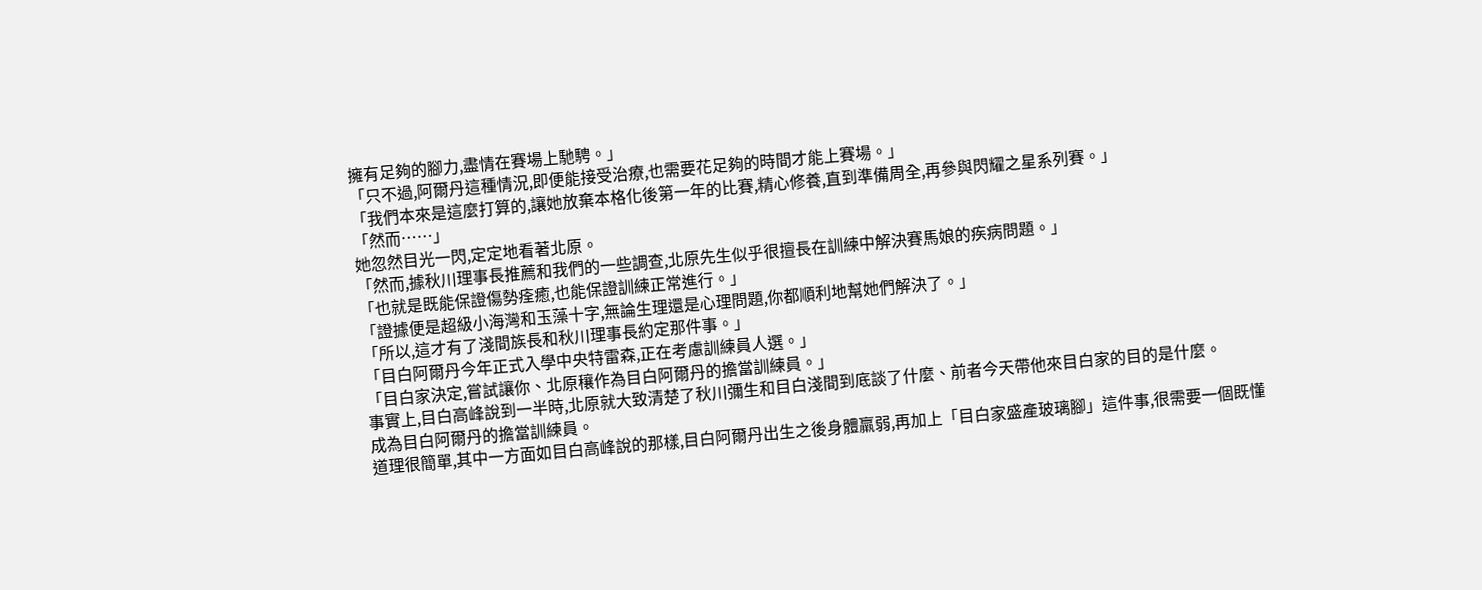擁有足夠的腳力,盡情在賽場上馳騁。」
「只不過,阿爾丹這種情況,即便能接受治療,也需要花足夠的時間才能上賽場。」
「我們本來是這麼打算的,讓她放棄本格化後第一年的比賽,精心修養,直到準備周全,再參與閃耀之星系列賽。」
「然而……」
她忽然目光一閃,定定地看著北原。
「然而,據秋川理事長推薦和我們的一些調查,北原先生似乎很擅長在訓練中解決賽馬娘的疾病問題。」
「也就是既能保證傷勢痊癒,也能保證訓練正常進行。」
「證據便是超級小海灣和玉藻十字,無論生理還是心理問題,你都順利地幫她們解決了。」
「所以,這才有了淺間族長和秋川理事長約定那件事。」
「目白阿爾丹今年正式入學中央特雷森,正在考慮訓練員人選。」
「目白家決定,嘗試讓你、北原穰作為目白阿爾丹的擔當訓練員。」
事實上,目白高峰說到一半時,北原就大致清楚了秋川彌生和目白淺間到底談了什麼、前者今天帶他來目白家的目的是什麼。
成為目白阿爾丹的擔當訓練員。
道理很簡單,其中一方面如目白高峰說的那樣,目白阿爾丹出生之後身體羸弱,再加上「目白家盛產玻璃腳」這件事,很需要一個既懂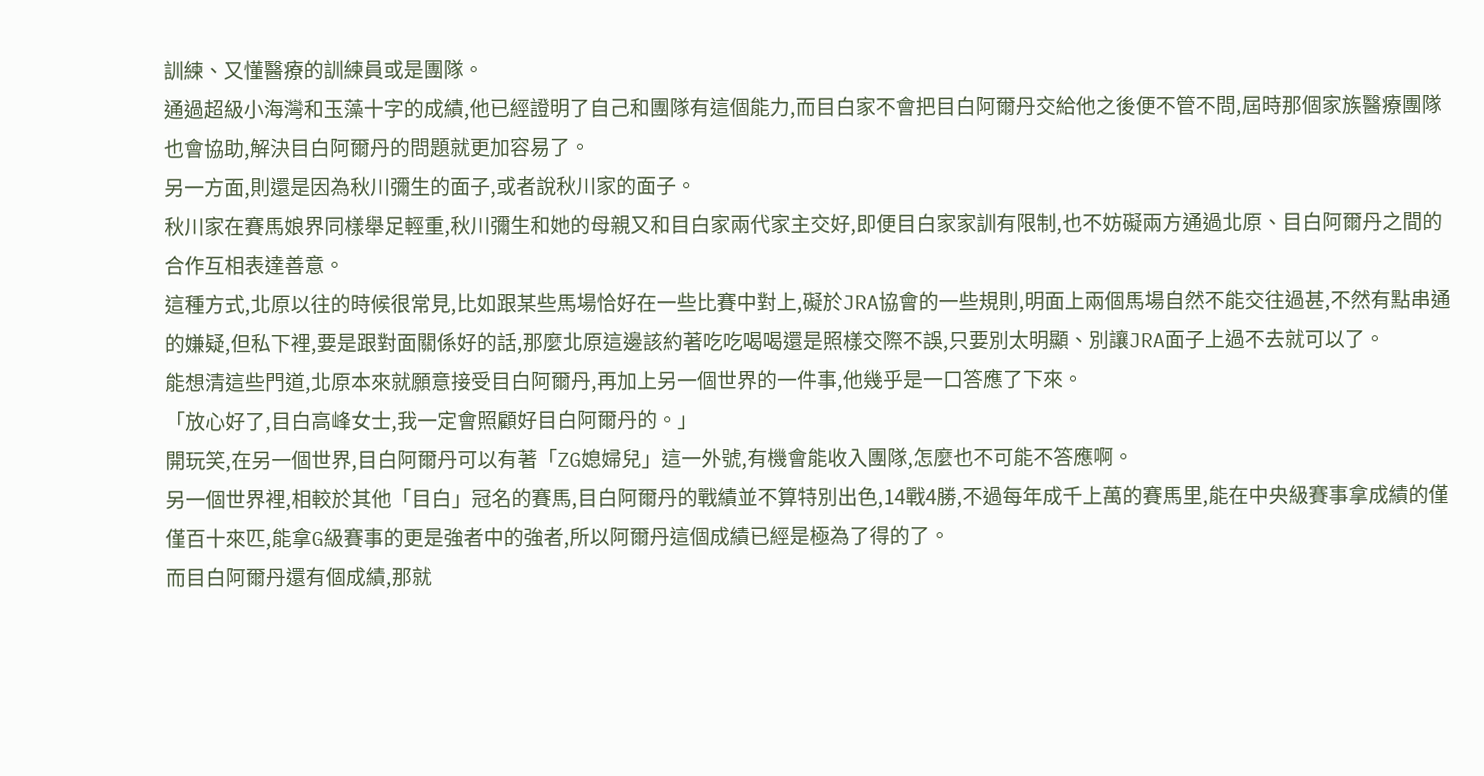訓練、又懂醫療的訓練員或是團隊。
通過超級小海灣和玉藻十字的成績,他已經證明了自己和團隊有這個能力,而目白家不會把目白阿爾丹交給他之後便不管不問,屆時那個家族醫療團隊也會協助,解決目白阿爾丹的問題就更加容易了。
另一方面,則還是因為秋川彌生的面子,或者說秋川家的面子。
秋川家在賽馬娘界同樣舉足輕重,秋川彌生和她的母親又和目白家兩代家主交好,即便目白家家訓有限制,也不妨礙兩方通過北原、目白阿爾丹之間的合作互相表達善意。
這種方式,北原以往的時候很常見,比如跟某些馬場恰好在一些比賽中對上,礙於JRA協會的一些規則,明面上兩個馬場自然不能交往過甚,不然有點串通的嫌疑,但私下裡,要是跟對面關係好的話,那麼北原這邊該約著吃吃喝喝還是照樣交際不誤,只要別太明顯、別讓JRA面子上過不去就可以了。
能想清這些門道,北原本來就願意接受目白阿爾丹,再加上另一個世界的一件事,他幾乎是一口答應了下來。
「放心好了,目白高峰女士,我一定會照顧好目白阿爾丹的。」
開玩笑,在另一個世界,目白阿爾丹可以有著「ZG媳婦兒」這一外號,有機會能收入團隊,怎麼也不可能不答應啊。
另一個世界裡,相較於其他「目白」冠名的賽馬,目白阿爾丹的戰績並不算特別出色,14戰4勝,不過每年成千上萬的賽馬里,能在中央級賽事拿成績的僅僅百十來匹,能拿G級賽事的更是強者中的強者,所以阿爾丹這個成績已經是極為了得的了。
而目白阿爾丹還有個成績,那就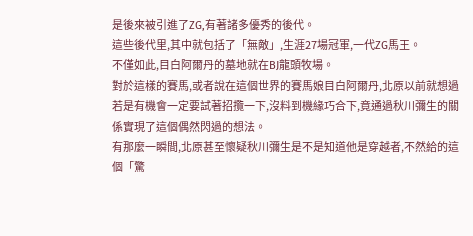是後來被引進了ZG,有著諸多優秀的後代。
這些後代里,其中就包括了「無敵」,生涯27場冠軍,一代ZG馬王。
不僅如此,目白阿爾丹的墓地就在BJ龍頭牧場。
對於這樣的賽馬,或者說在這個世界的賽馬娘目白阿爾丹,北原以前就想過若是有機會一定要試著招攬一下,沒料到機緣巧合下,竟通過秋川彌生的關係實現了這個偶然閃過的想法。
有那麼一瞬間,北原甚至懷疑秋川彌生是不是知道他是穿越者,不然給的這個「驚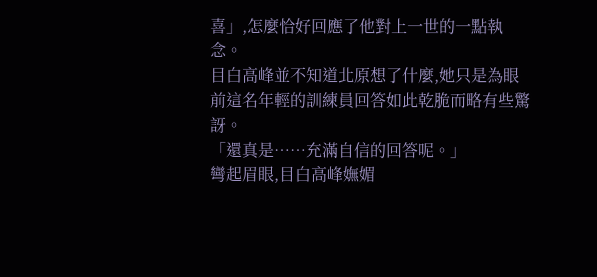喜」,怎麼恰好回應了他對上一世的一點執念。
目白高峰並不知道北原想了什麼,她只是為眼前這名年輕的訓練員回答如此乾脆而略有些驚訝。
「還真是……充滿自信的回答呢。」
彎起眉眼,目白高峰嫵媚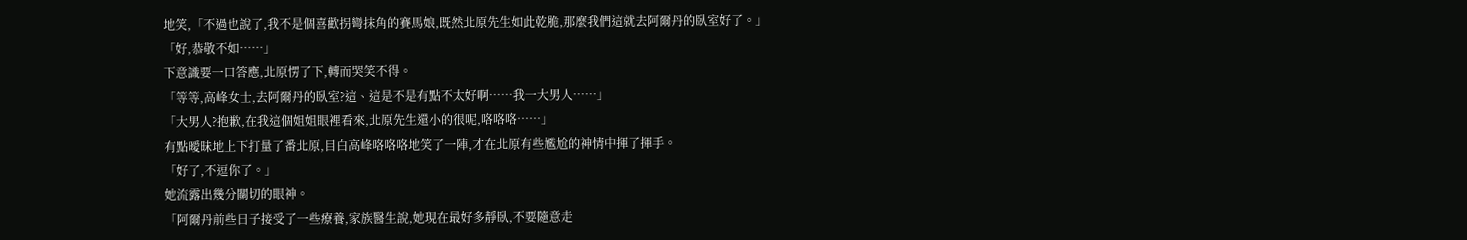地笑,「不過也說了,我不是個喜歡拐彎抹角的賽馬娘,既然北原先生如此乾脆,那麼我們這就去阿爾丹的臥室好了。」
「好,恭敬不如……」
下意識要一口答應,北原愣了下,轉而哭笑不得。
「等等,高峰女士,去阿爾丹的臥室?這、這是不是有點不太好啊……我一大男人……」
「大男人?抱歉,在我這個姐姐眼裡看來,北原先生還小的很呢,咯咯咯……」
有點曖昧地上下打量了番北原,目白高峰咯咯咯地笑了一陣,才在北原有些尷尬的神情中揮了揮手。
「好了,不逗你了。」
她流露出幾分關切的眼神。
「阿爾丹前些日子接受了一些療養,家族醫生說,她現在最好多靜臥,不要隨意走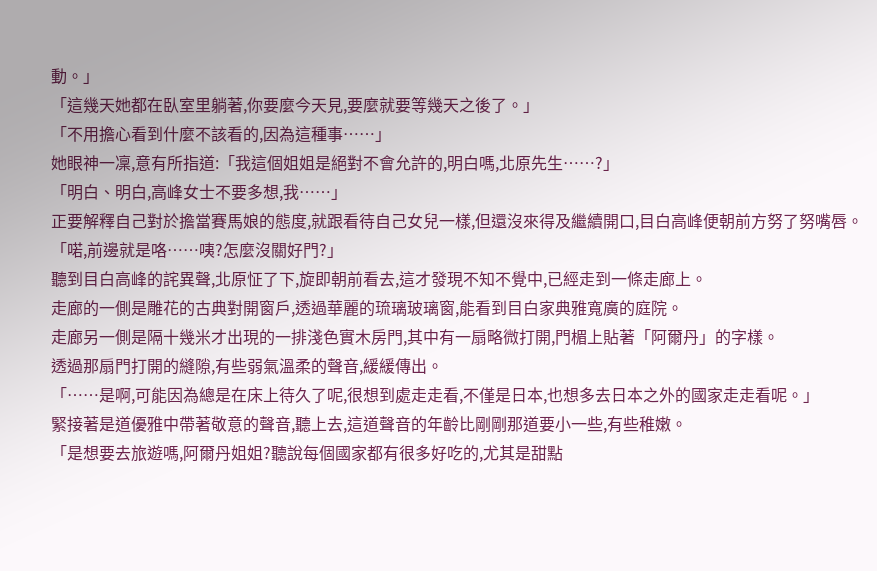動。」
「這幾天她都在臥室里躺著,你要麼今天見,要麼就要等幾天之後了。」
「不用擔心看到什麼不該看的,因為這種事……」
她眼神一凜,意有所指道:「我這個姐姐是絕對不會允許的,明白嗎,北原先生……?」
「明白、明白,高峰女士不要多想,我……」
正要解釋自己對於擔當賽馬娘的態度,就跟看待自己女兒一樣,但還沒來得及繼續開口,目白高峰便朝前方努了努嘴唇。
「喏,前邊就是咯……咦?怎麼沒關好門?」
聽到目白高峰的詫異聲,北原怔了下,旋即朝前看去,這才發現不知不覺中,已經走到一條走廊上。
走廊的一側是雕花的古典對開窗戶,透過華麗的琉璃玻璃窗,能看到目白家典雅寬廣的庭院。
走廊另一側是隔十幾米才出現的一排淺色實木房門,其中有一扇略微打開,門楣上貼著「阿爾丹」的字樣。
透過那扇門打開的縫隙,有些弱氣溫柔的聲音,緩緩傳出。
「……是啊,可能因為總是在床上待久了呢,很想到處走走看,不僅是日本,也想多去日本之外的國家走走看呢。」
緊接著是道優雅中帶著敬意的聲音,聽上去,這道聲音的年齡比剛剛那道要小一些,有些稚嫩。
「是想要去旅遊嗎,阿爾丹姐姐?聽說每個國家都有很多好吃的,尤其是甜點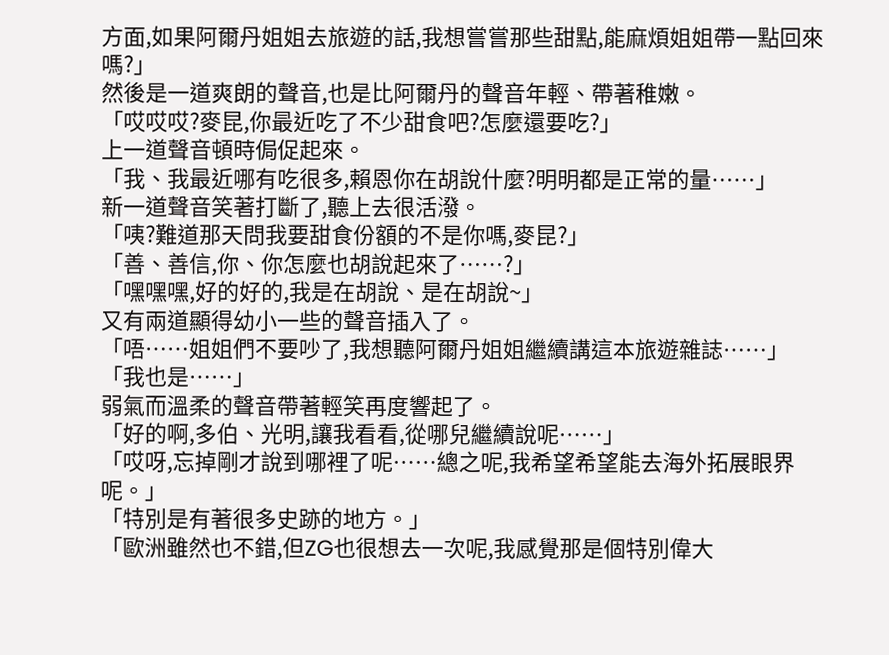方面,如果阿爾丹姐姐去旅遊的話,我想嘗嘗那些甜點,能麻煩姐姐帶一點回來嗎?」
然後是一道爽朗的聲音,也是比阿爾丹的聲音年輕、帶著稚嫩。
「哎哎哎?麥昆,你最近吃了不少甜食吧?怎麼還要吃?」
上一道聲音頓時侷促起來。
「我、我最近哪有吃很多,賴恩你在胡說什麼?明明都是正常的量……」
新一道聲音笑著打斷了,聽上去很活潑。
「咦?難道那天問我要甜食份額的不是你嗎,麥昆?」
「善、善信,你、你怎麼也胡說起來了……?」
「嘿嘿嘿,好的好的,我是在胡說、是在胡說~」
又有兩道顯得幼小一些的聲音插入了。
「唔……姐姐們不要吵了,我想聽阿爾丹姐姐繼續講這本旅遊雜誌……」
「我也是……」
弱氣而溫柔的聲音帶著輕笑再度響起了。
「好的啊,多伯、光明,讓我看看,從哪兒繼續說呢……」
「哎呀,忘掉剛才說到哪裡了呢……總之呢,我希望希望能去海外拓展眼界呢。」
「特別是有著很多史跡的地方。」
「歐洲雖然也不錯,但ZG也很想去一次呢,我感覺那是個特別偉大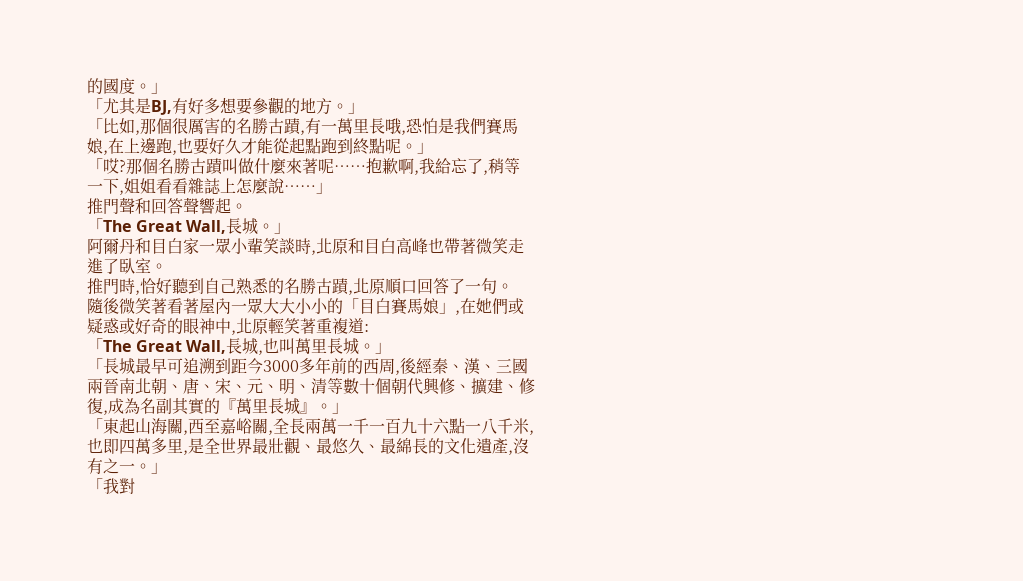的國度。」
「尤其是BJ,有好多想要參觀的地方。」
「比如,那個很厲害的名勝古蹟,有一萬里長哦,恐怕是我們賽馬娘,在上邊跑,也要好久才能從起點跑到終點呢。」
「哎?那個名勝古蹟叫做什麼來著呢……抱歉啊,我給忘了,稍等一下,姐姐看看雜誌上怎麼說……」
推門聲和回答聲響起。
「The Great Wall,長城。」
阿爾丹和目白家一眾小輩笑談時,北原和目白高峰也帶著微笑走進了臥室。
推門時,恰好聽到自己熟悉的名勝古蹟,北原順口回答了一句。
隨後微笑著看著屋內一眾大大小小的「目白賽馬娘」,在她們或疑惑或好奇的眼神中,北原輕笑著重複道:
「The Great Wall,長城,也叫萬里長城。」
「長城最早可追溯到距今3000多年前的西周,後經秦、漢、三國兩晉南北朝、唐、宋、元、明、清等數十個朝代興修、擴建、修復,成為名副其實的『萬里長城』。」
「東起山海關,西至嘉峪關,全長兩萬一千一百九十六點一八千米,也即四萬多里,是全世界最壯觀、最悠久、最綿長的文化遺產,沒有之一。」
「我對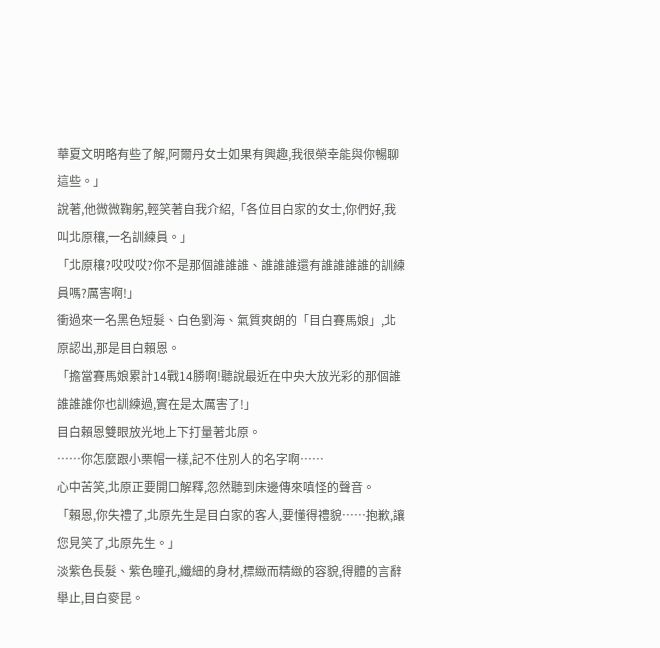華夏文明略有些了解,阿爾丹女士如果有興趣,我很榮幸能與你暢聊這些。」
說著,他微微鞠躬,輕笑著自我介紹,「各位目白家的女士,你們好,我叫北原穰,一名訓練員。」
「北原穰?哎哎哎?你不是那個誰誰誰、誰誰誰還有誰誰誰誰的訓練員嗎?厲害啊!」
衝過來一名黑色短髮、白色劉海、氣質爽朗的「目白賽馬娘」,北原認出,那是目白賴恩。
「擔當賽馬娘累計14戰14勝啊!聽說最近在中央大放光彩的那個誰誰誰誰你也訓練過,實在是太厲害了!」
目白賴恩雙眼放光地上下打量著北原。
……你怎麼跟小栗帽一樣,記不住別人的名字啊……
心中苦笑,北原正要開口解釋,忽然聽到床邊傳來嗔怪的聲音。
「賴恩,你失禮了,北原先生是目白家的客人,要懂得禮貌……抱歉,讓您見笑了,北原先生。」
淡紫色長髮、紫色瞳孔,纖細的身材,標緻而精緻的容貌,得體的言辭舉止,目白麥昆。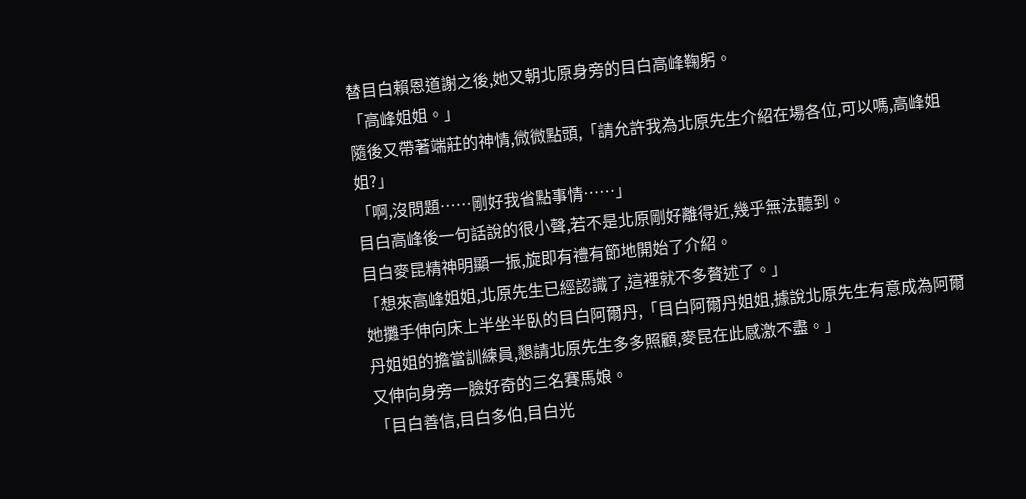替目白賴恩道謝之後,她又朝北原身旁的目白高峰鞠躬。
「高峰姐姐。」
隨後又帶著端莊的神情,微微點頭,「請允許我為北原先生介紹在場各位,可以嗎,高峰姐姐?」
「啊,沒問題……剛好我省點事情……」
目白高峰後一句話說的很小聲,若不是北原剛好離得近,幾乎無法聽到。
目白麥昆精神明顯一振,旋即有禮有節地開始了介紹。
「想來高峰姐姐,北原先生已經認識了,這裡就不多贅述了。」
她攤手伸向床上半坐半臥的目白阿爾丹,「目白阿爾丹姐姐,據說北原先生有意成為阿爾丹姐姐的擔當訓練員,懇請北原先生多多照顧,麥昆在此感激不盡。」
又伸向身旁一臉好奇的三名賽馬娘。
「目白善信,目白多伯,目白光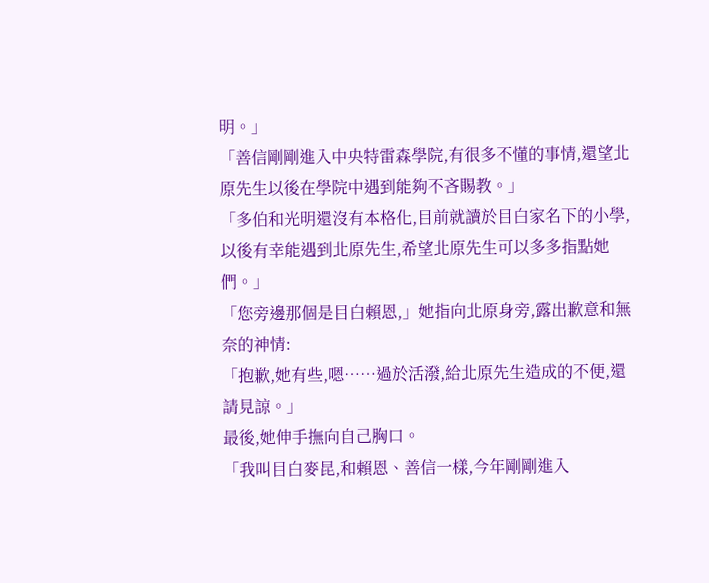明。」
「善信剛剛進入中央特雷森學院,有很多不懂的事情,還望北原先生以後在學院中遇到能夠不吝賜教。」
「多伯和光明還沒有本格化,目前就讀於目白家名下的小學,以後有幸能遇到北原先生,希望北原先生可以多多指點她們。」
「您旁邊那個是目白賴恩,」她指向北原身旁,露出歉意和無奈的神情:
「抱歉,她有些,嗯……過於活潑,給北原先生造成的不便,還請見諒。」
最後,她伸手撫向自己胸口。
「我叫目白麥昆,和賴恩、善信一樣,今年剛剛進入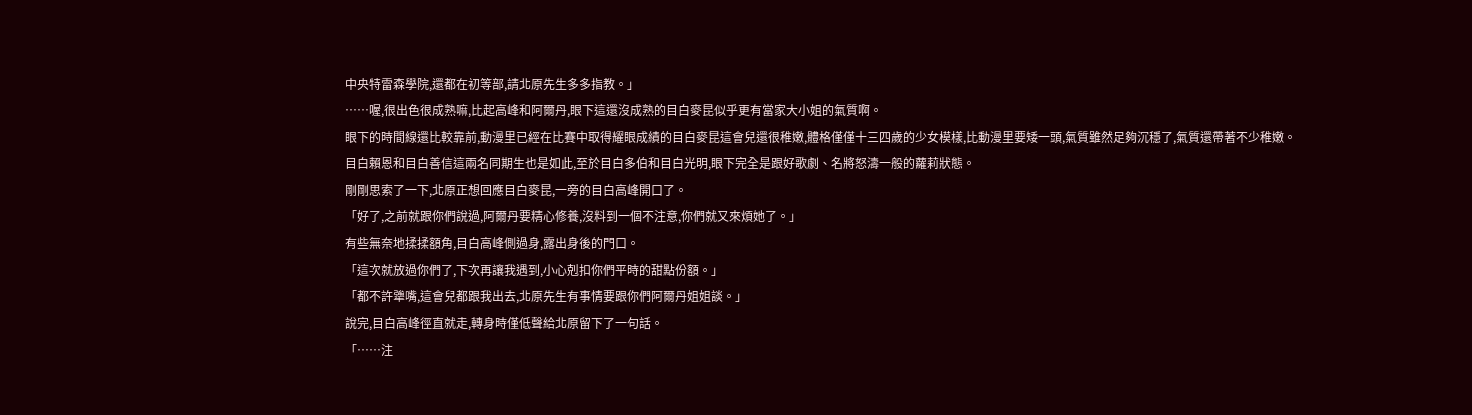中央特雷森學院,還都在初等部,請北原先生多多指教。」
……喔,很出色很成熟嘛,比起高峰和阿爾丹,眼下這還沒成熟的目白麥昆似乎更有當家大小姐的氣質啊。
眼下的時間線還比較靠前,動漫里已經在比賽中取得耀眼成績的目白麥昆這會兒還很稚嫩,體格僅僅十三四歲的少女模樣,比動漫里要矮一頭,氣質雖然足夠沉穩了,氣質還帶著不少稚嫩。
目白賴恩和目白善信這兩名同期生也是如此,至於目白多伯和目白光明,眼下完全是跟好歌劇、名將怒濤一般的蘿莉狀態。
剛剛思索了一下,北原正想回應目白麥昆,一旁的目白高峰開口了。
「好了,之前就跟你們說過,阿爾丹要精心修養,沒料到一個不注意,你們就又來煩她了。」
有些無奈地揉揉額角,目白高峰側過身,露出身後的門口。
「這次就放過你們了,下次再讓我遇到,小心剋扣你們平時的甜點份額。」
「都不許犟嘴,這會兒都跟我出去,北原先生有事情要跟你們阿爾丹姐姐談。」
說完,目白高峰徑直就走,轉身時僅低聲給北原留下了一句話。
「……注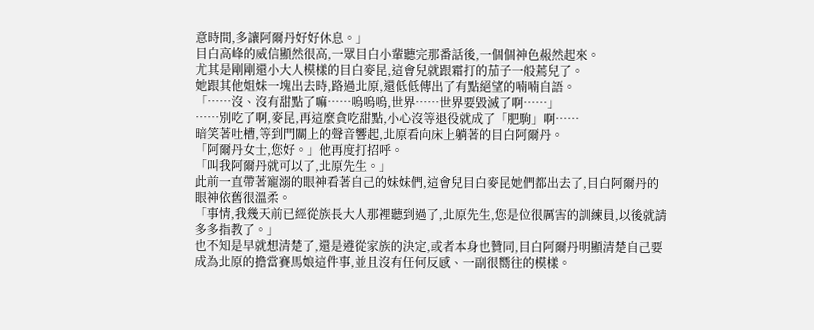意時間,多讓阿爾丹好好休息。」
目白高峰的威信顯然很高,一眾目白小輩聽完那番話後,一個個神色赧然起來。
尤其是剛剛還小大人模樣的目白麥昆,這會兒就跟霜打的茄子一般蔫兒了。
她跟其他姐妹一塊出去時,路過北原,還低低傳出了有點絕望的喃喃自語。
「……沒、沒有甜點了嘛……嗚嗚嗚,世界……世界要毀滅了啊……」
……別吃了啊,麥昆,再這麼貪吃甜點,小心沒等退役就成了「肥駒」啊……
暗笑著吐槽,等到門關上的聲音響起,北原看向床上躺著的目白阿爾丹。
「阿爾丹女士,您好。」他再度打招呼。
「叫我阿爾丹就可以了,北原先生。」
此前一直帶著寵溺的眼神看著自己的妹妹們,這會兒目白麥昆她們都出去了,目白阿爾丹的眼神依舊很溫柔。
「事情,我幾天前已經從族長大人那裡聽到過了,北原先生,您是位很厲害的訓練員,以後就請多多指教了。」
也不知是早就想清楚了,還是遵從家族的決定,或者本身也贊同,目白阿爾丹明顯清楚自己要成為北原的擔當賽馬娘這件事,並且沒有任何反感、一副很嚮往的模樣。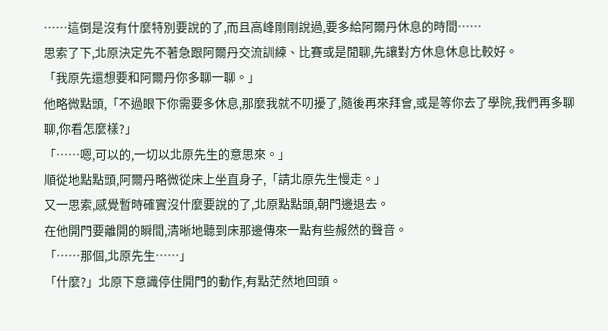……這倒是沒有什麼特別要說的了,而且高峰剛剛說過,要多給阿爾丹休息的時間……
思索了下,北原決定先不著急跟阿爾丹交流訓練、比賽或是閒聊,先讓對方休息休息比較好。
「我原先還想要和阿爾丹你多聊一聊。」
他略微點頭,「不過眼下你需要多休息,那麼我就不叨擾了,隨後再來拜會,或是等你去了學院,我們再多聊聊,你看怎麼樣?」
「……嗯,可以的,一切以北原先生的意思來。」
順從地點點頭,阿爾丹略微從床上坐直身子,「請北原先生慢走。」
又一思索,感覺暫時確實沒什麼要說的了,北原點點頭,朝門邊退去。
在他開門要離開的瞬間,清晰地聽到床那邊傳來一點有些赧然的聲音。
「……那個,北原先生……」
「什麼?」北原下意識停住開門的動作,有點茫然地回頭。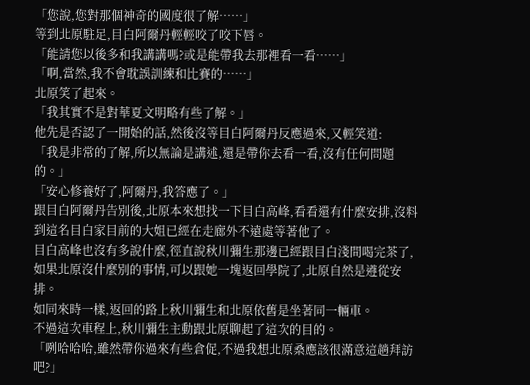「您說,您對那個神奇的國度很了解……」
等到北原駐足,目白阿爾丹輕輕咬了咬下唇。
「能請您以後多和我講講嗎?或是能帶我去那裡看一看……」
「啊,當然,我不會耽誤訓練和比賽的……」
北原笑了起來。
「我其實不是對華夏文明略有些了解。」
他先是否認了一開始的話,然後沒等目白阿爾丹反應過來,又輕笑道:
「我是非常的了解,所以無論是講述,還是帶你去看一看,沒有任何問題的。」
「安心修養好了,阿爾丹,我答應了。」
跟目白阿爾丹告別後,北原本來想找一下目白高峰,看看還有什麼安排,沒料到這名目白家目前的大姐已經在走廊外不遠處等著他了。
目白高峰也沒有多說什麼,徑直說秋川彌生那邊已經跟目白淺間喝完茶了,如果北原沒什麼別的事情,可以跟她一塊返回學院了,北原自然是遵從安排。
如同來時一樣,返回的路上秋川彌生和北原依舊是坐著同一輛車。
不過這次車程上,秋川彌生主動跟北原聊起了這次的目的。
「咧哈哈哈,雖然帶你過來有些倉促,不過我想北原桑應該很滿意這趟拜訪吧?」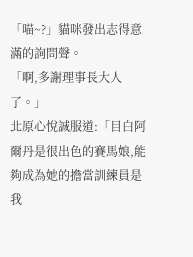「喵~?」貓咪發出志得意滿的詢問聲。
「啊,多謝理事長大人了。」
北原心悅誠服道:「目白阿爾丹是很出色的賽馬娘,能夠成為她的擔當訓練員是我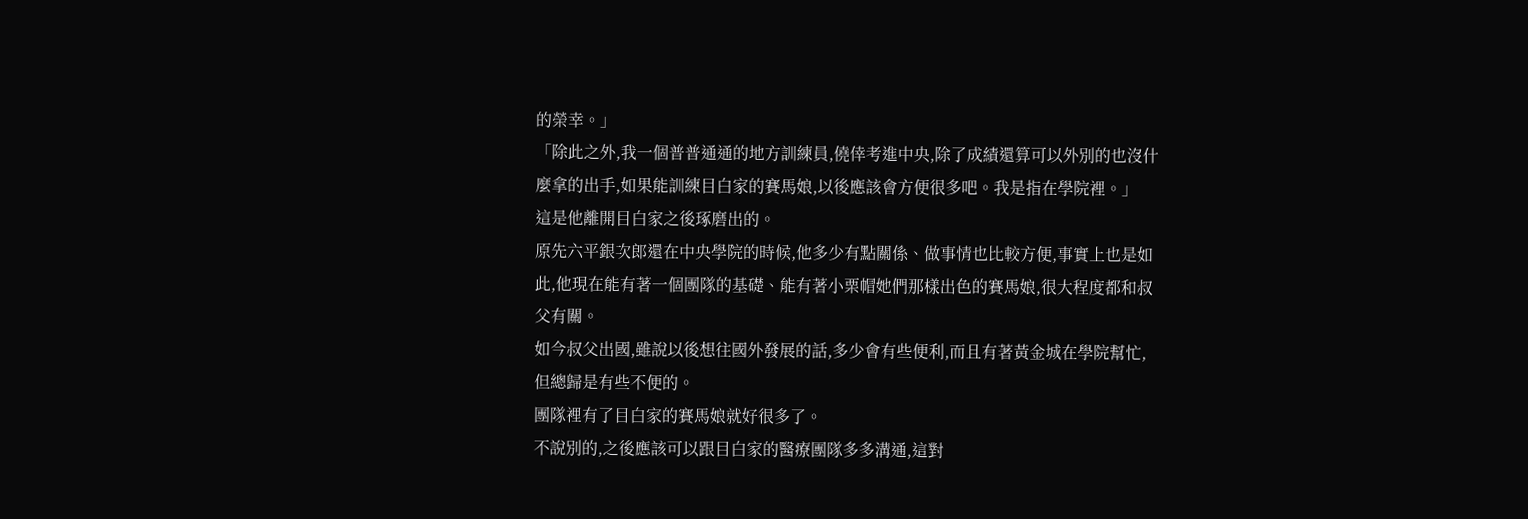的榮幸。」
「除此之外,我一個普普通通的地方訓練員,僥倖考進中央,除了成績還算可以外別的也沒什麼拿的出手,如果能訓練目白家的賽馬娘,以後應該會方便很多吧。我是指在學院裡。」
這是他離開目白家之後琢磨出的。
原先六平銀次郎還在中央學院的時候,他多少有點關係、做事情也比較方便,事實上也是如此,他現在能有著一個團隊的基礎、能有著小栗帽她們那樣出色的賽馬娘,很大程度都和叔父有關。
如今叔父出國,雖說以後想往國外發展的話,多少會有些便利,而且有著黃金城在學院幫忙,但總歸是有些不便的。
團隊裡有了目白家的賽馬娘就好很多了。
不說別的,之後應該可以跟目白家的醫療團隊多多溝通,這對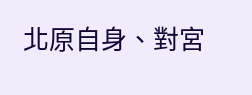北原自身、對宮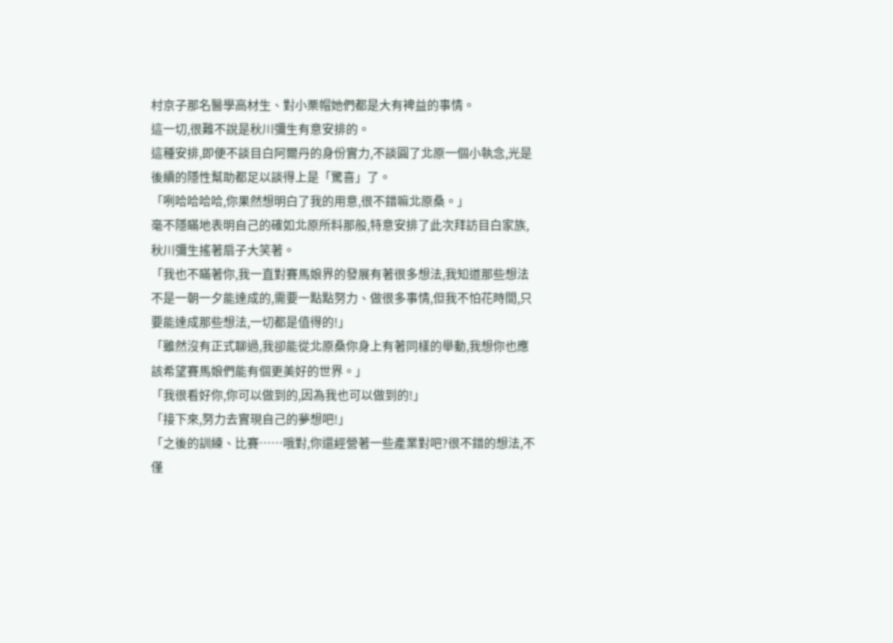村京子那名醫學高材生、對小栗帽她們都是大有裨益的事情。
這一切,很難不說是秋川彌生有意安排的。
這種安排,即便不談目白阿爾丹的身份實力,不談圓了北原一個小執念,光是後續的隱性幫助都足以談得上是「驚喜」了。
「咧哈哈哈哈,你果然想明白了我的用意,很不錯嘛北原桑。」
毫不隱瞞地表明自己的確如北原所料那般,特意安排了此次拜訪目白家族,秋川彌生搖著扇子大笑著。
「我也不瞞著你,我一直對賽馬娘界的發展有著很多想法,我知道那些想法不是一朝一夕能達成的,需要一點點努力、做很多事情,但我不怕花時間,只要能達成那些想法,一切都是值得的!」
「雖然沒有正式聊過,我卻能從北原桑你身上有著同樣的舉動,我想你也應該希望賽馬娘們能有個更美好的世界。」
「我很看好你,你可以做到的,因為我也可以做到的!」
「接下來,努力去實現自己的夢想吧!」
「之後的訓練、比賽……哦對,你還經營著一些產業對吧?很不錯的想法,不僅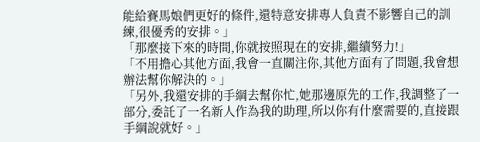能給賽馬娘們更好的條件,還特意安排專人負責不影響自己的訓練,很優秀的安排。」
「那麼接下來的時間,你就按照現在的安排,繼續努力!」
「不用擔心其他方面,我會一直關注你,其他方面有了問題,我會想辦法幫你解決的。」
「另外,我還安排的手綱去幫你忙,她那邊原先的工作,我調整了一部分,委託了一名新人作為我的助理,所以你有什麼需要的,直接跟手綱說就好。」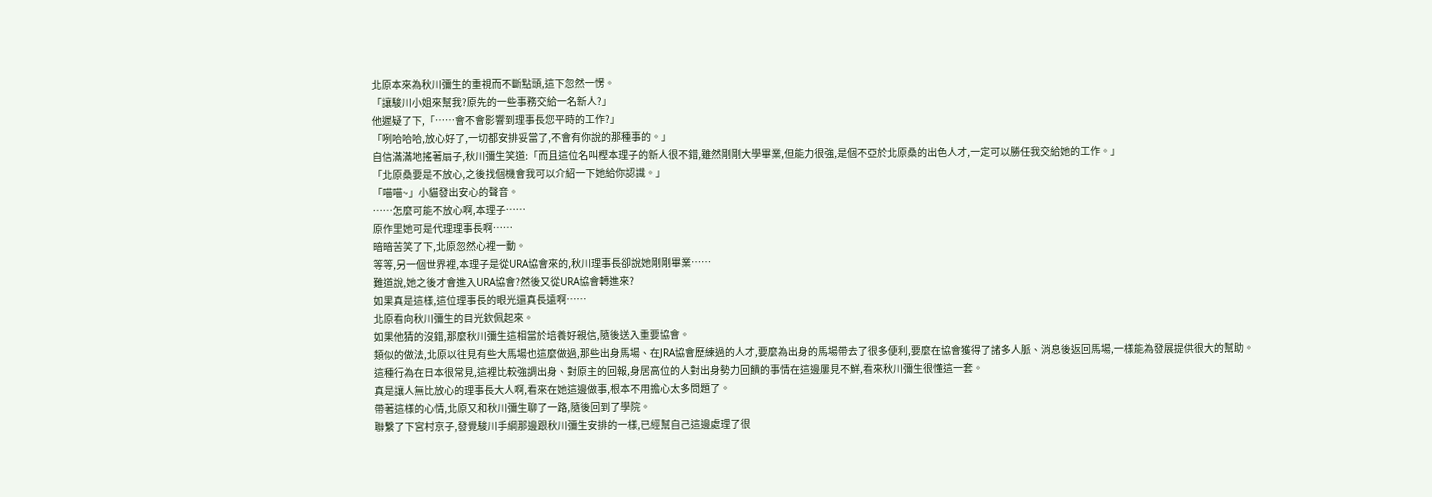北原本來為秋川彌生的重視而不斷點頭,這下忽然一愣。
「讓駿川小姐來幫我?原先的一些事務交給一名新人?」
他遲疑了下,「……會不會影響到理事長您平時的工作?」
「咧哈哈哈,放心好了,一切都安排妥當了,不會有你說的那種事的。」
自信滿滿地搖著扇子,秋川彌生笑道:「而且這位名叫樫本理子的新人很不錯,雖然剛剛大學畢業,但能力很強,是個不亞於北原桑的出色人才,一定可以勝任我交給她的工作。」
「北原桑要是不放心,之後找個機會我可以介紹一下她給你認識。」
「喵喵~」小貓發出安心的聲音。
……怎麼可能不放心啊,本理子……
原作里她可是代理理事長啊……
暗暗苦笑了下,北原忽然心裡一動。
等等,另一個世界裡,本理子是從URA協會來的,秋川理事長卻說她剛剛畢業……
難道說,她之後才會進入URA協會?然後又從URA協會轉進來?
如果真是這樣,這位理事長的眼光還真長遠啊……
北原看向秋川彌生的目光欽佩起來。
如果他猜的沒錯,那麼秋川彌生這相當於培養好親信,隨後送入重要協會。
類似的做法,北原以往見有些大馬場也這麼做過,那些出身馬場、在JRA協會歷練過的人才,要麼為出身的馬場帶去了很多便利,要麼在協會獲得了諸多人脈、消息後返回馬場,一樣能為發展提供很大的幫助。
這種行為在日本很常見,這裡比較強調出身、對原主的回報,身居高位的人對出身勢力回饋的事情在這邊屢見不鮮,看來秋川彌生很懂這一套。
真是讓人無比放心的理事長大人啊,看來在她這邊做事,根本不用擔心太多問題了。
帶著這樣的心情,北原又和秋川彌生聊了一路,隨後回到了學院。
聯繫了下宮村京子,發覺駿川手綱那邊跟秋川彌生安排的一樣,已經幫自己這邊處理了很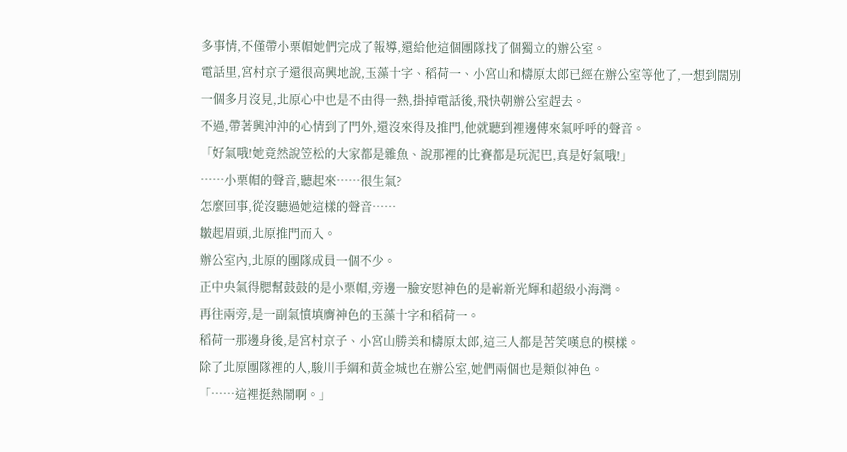多事情,不僅帶小栗帽她們完成了報導,還給他這個團隊找了個獨立的辦公室。
電話里,宮村京子還很高興地說,玉藻十字、稻荷一、小宮山和檮原太郎已經在辦公室等他了,一想到闊別一個多月沒見,北原心中也是不由得一熱,掛掉電話後,飛快朝辦公室趕去。
不過,帶著興沖沖的心情到了門外,還沒來得及推門,他就聽到裡邊傳來氣呼呼的聲音。
「好氣哦!她竟然說笠松的大家都是雜魚、說那裡的比賽都是玩泥巴,真是好氣哦!」
……小栗帽的聲音,聽起來……很生氣?
怎麼回事,從沒聽過她這樣的聲音……
皺起眉頭,北原推門而入。
辦公室內,北原的團隊成員一個不少。
正中央氣得腮幫鼓鼓的是小栗帽,旁邊一臉安慰神色的是嶄新光輝和超級小海灣。
再往兩旁,是一副氣憤填膺神色的玉藻十字和稻荷一。
稻荷一那邊身後,是宮村京子、小宮山勝美和檮原太郎,這三人都是苦笑嘆息的模樣。
除了北原團隊裡的人,駿川手綱和黃金城也在辦公室,她們兩個也是類似神色。
「……這裡挺熱鬧啊。」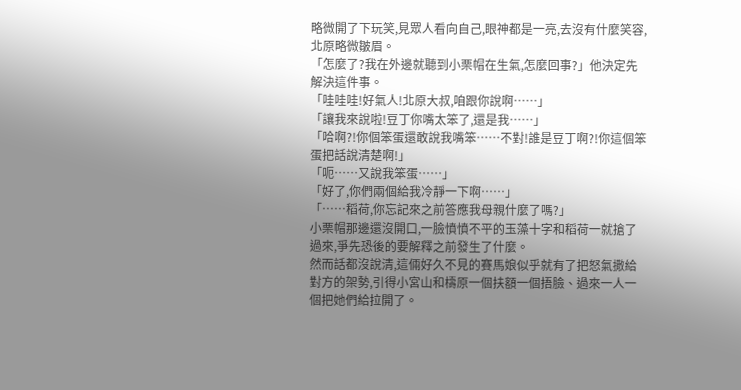略微開了下玩笑,見眾人看向自己,眼神都是一亮,去沒有什麼笑容,北原略微皺眉。
「怎麼了?我在外邊就聽到小栗帽在生氣,怎麼回事?」他決定先解決這件事。
「哇哇哇!好氣人!北原大叔,咱跟你說啊……」
「讓我來說啦!豆丁你嘴太笨了,還是我……」
「哈啊?!你個笨蛋還敢說我嘴笨……不對!誰是豆丁啊?!你這個笨蛋把話說清楚啊!」
「呃……又說我笨蛋……」
「好了,你們兩個給我冷靜一下啊……」
「……稻荷,你忘記來之前答應我母親什麼了嗎?」
小栗帽那邊還沒開口,一臉憤憤不平的玉藻十字和稻荷一就搶了過來,爭先恐後的要解釋之前發生了什麼。
然而話都沒說清,這倆好久不見的賽馬娘似乎就有了把怒氣撒給對方的架勢,引得小宮山和檮原一個扶額一個捂臉、過來一人一個把她們給拉開了。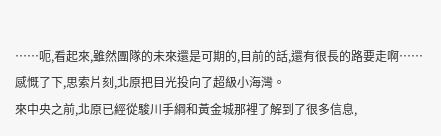……呃,看起來,雖然團隊的未來還是可期的,目前的話,還有很長的路要走啊……
感慨了下,思索片刻,北原把目光投向了超級小海灣。
來中央之前,北原已經從駿川手綱和黃金城那裡了解到了很多信息,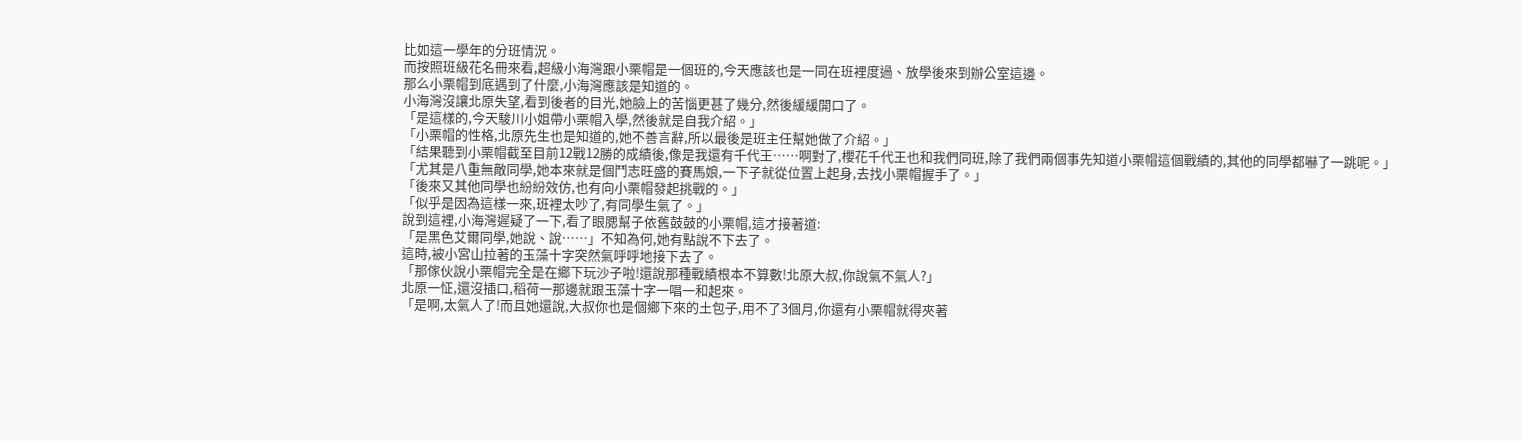比如這一學年的分班情況。
而按照班級花名冊來看,超級小海灣跟小栗帽是一個班的,今天應該也是一同在班裡度過、放學後來到辦公室這邊。
那么小栗帽到底遇到了什麼,小海灣應該是知道的。
小海灣沒讓北原失望,看到後者的目光,她臉上的苦惱更甚了幾分,然後緩緩開口了。
「是這樣的,今天駿川小姐帶小栗帽入學,然後就是自我介紹。」
「小栗帽的性格,北原先生也是知道的,她不善言辭,所以最後是班主任幫她做了介紹。」
「結果聽到小栗帽截至目前12戰12勝的成績後,像是我還有千代王……啊對了,櫻花千代王也和我們同班,除了我們兩個事先知道小栗帽這個戰績的,其他的同學都嚇了一跳呢。」
「尤其是八重無敵同學,她本來就是個鬥志旺盛的賽馬娘,一下子就從位置上起身,去找小栗帽握手了。」
「後來又其他同學也紛紛效仿,也有向小栗帽發起挑戰的。」
「似乎是因為這樣一來,班裡太吵了,有同學生氣了。」
說到這裡,小海灣遲疑了一下,看了眼腮幫子依舊鼓鼓的小栗帽,這才接著道:
「是黑色艾爾同學,她說、說……」不知為何,她有點說不下去了。
這時,被小宮山拉著的玉藻十字突然氣呼呼地接下去了。
「那傢伙說小栗帽完全是在鄉下玩沙子啦!還說那種戰績根本不算數!北原大叔,你說氣不氣人?」
北原一怔,還沒插口,稻荷一那邊就跟玉藻十字一唱一和起來。
「是啊,太氣人了!而且她還說,大叔你也是個鄉下來的土包子,用不了3個月,你還有小栗帽就得夾著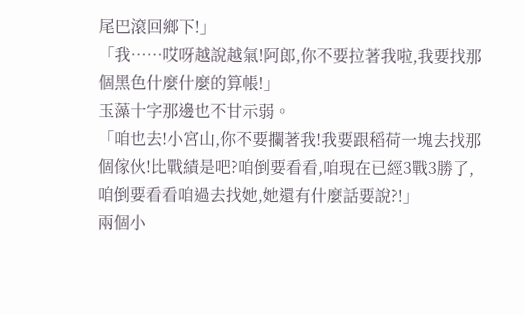尾巴滾回鄉下!」
「我……哎呀越說越氣!阿郎,你不要拉著我啦,我要找那個黑色什麼什麼的算帳!」
玉藻十字那邊也不甘示弱。
「咱也去!小宮山,你不要攔著我!我要跟稻荷一塊去找那個傢伙!比戰績是吧?咱倒要看看,咱現在已經3戰3勝了,咱倒要看看咱過去找她,她還有什麼話要說?!」
兩個小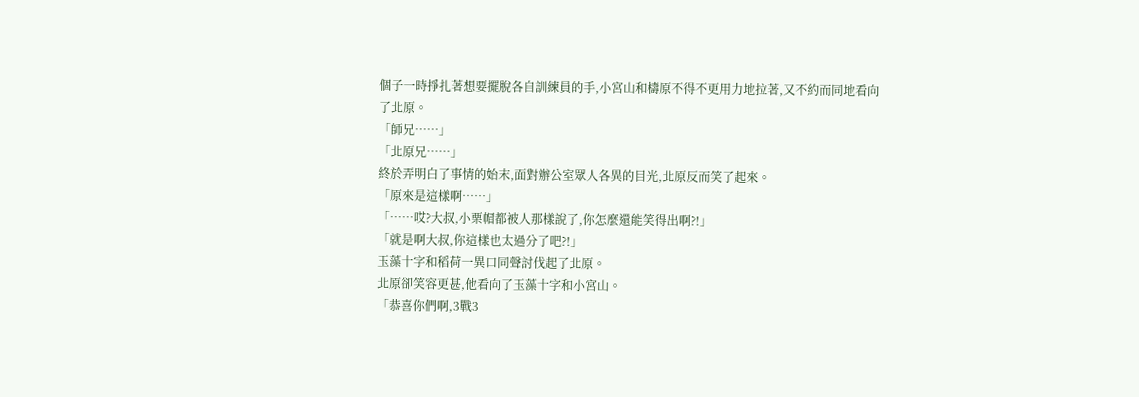個子一時掙扎著想要擺脫各自訓練員的手,小宮山和檮原不得不更用力地拉著,又不約而同地看向了北原。
「師兄……」
「北原兄……」
終於弄明白了事情的始末,面對辦公室眾人各異的目光,北原反而笑了起來。
「原來是這樣啊……」
「……哎?大叔,小栗帽都被人那樣說了,你怎麼還能笑得出啊?!」
「就是啊大叔,你這樣也太過分了吧?!」
玉藻十字和稻荷一異口同聲討伐起了北原。
北原卻笑容更甚,他看向了玉藻十字和小宮山。
「恭喜你們啊,3戰3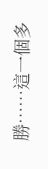勝……這一個多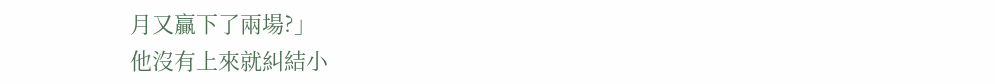月又贏下了兩場?」
他沒有上來就糾結小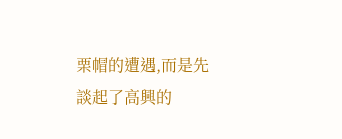栗帽的遭遇,而是先談起了高興的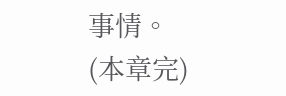事情。
(本章完)